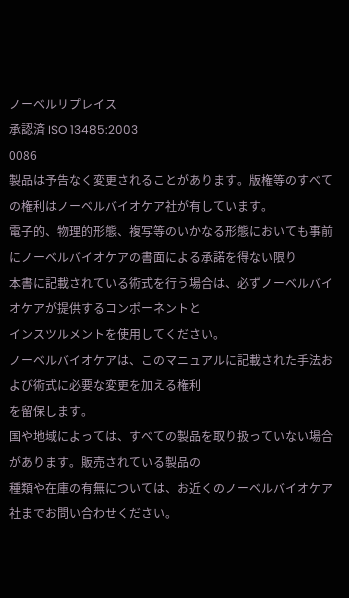ノーベルリプレイス
承認済 ISO 13485:2003
0086
製品は予告なく変更されることがあります。版権等のすべての権利はノーベルバイオケア社が有しています。
電子的、物理的形態、複写等のいかなる形態においても事前にノーベルバイオケアの書面による承諾を得ない限り
本書に記載されている術式を行う場合は、必ずノーベルバイオケアが提供するコンポーネントと
インスツルメントを使用してください。
ノーベルバイオケアは、このマニュアルに記載された手法および術式に必要な変更を加える権利
を留保します。
国や地域によっては、すべての製品を取り扱っていない場合があります。販売されている製品の
種類や在庫の有無については、お近くのノーベルバイオケア社までお問い合わせください。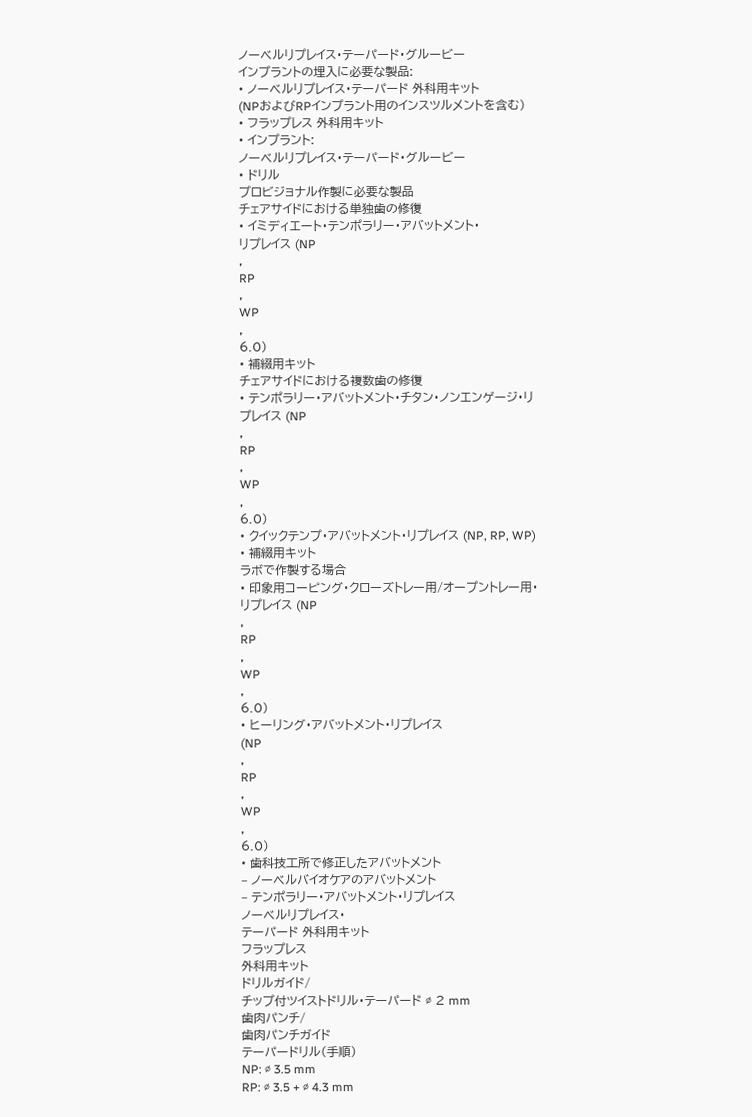ノーベルリプレイス・テーパード・グルービー
インプラントの埋入に必要な製品:
• ノーベルリプレイス・テーパード 外科用キット
(NPおよびRPインプラント用のインスツルメントを含む)
• フラップレス 外科用キット
• インプラント:
ノーベルリプレイス・テーパード・グルービー
• ドリル
プロビジョナル作製に必要な製品
チェアサイドにおける単独歯の修復
• イミディエート・テンポラリー・アバットメント・
リプレイス (NP
,
RP
,
WP
,
6.0)
• 補綴用キット
チェアサイドにおける複数歯の修復
• テンポラリー・アバットメント・チタン・ノンエンゲージ・リ
プレイス (NP
,
RP
,
WP
,
6.0)
• クイックテンプ・アバットメント・リプレイス (NP, RP, WP)
• 補綴用キット
ラボで作製する場合
• 印象用コーピング・クローズトレー用/オープントレー用・
リプレイス (NP
,
RP
,
WP
,
6.0)
• ヒーリング・アバットメント・リプレイス
(NP
,
RP
,
WP
,
6.0)
• 歯科技工所で修正したアバットメント
– ノーベルバイオケアのアバットメント
– テンポラリー・アバットメント・リプレイス
ノーベルリプレイス・
テーパード 外科用キット
フラップレス
外科用キット
ドリルガイド/
チップ付ツイストドリル・テーパード ∅ 2 mm
歯肉パンチ/
歯肉パンチガイド
テーパードリル(手順)
NP: ∅ 3.5 mm
RP: ∅ 3.5 + ∅ 4.3 mm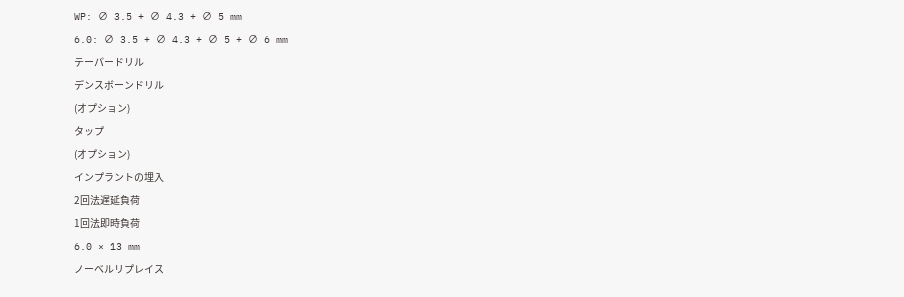WP: ∅ 3.5 + ∅ 4.3 + ∅ 5 mm
6.0: ∅ 3.5 + ∅ 4.3 + ∅ 5 + ∅ 6 mm
テーパードリル
デンスボーンドリル
(オプション)
タップ
(オプション)
インプラントの埋入
2回法遅延負荷
1回法即時負荷
6.0 × 13 mm
ノーベルリプレイス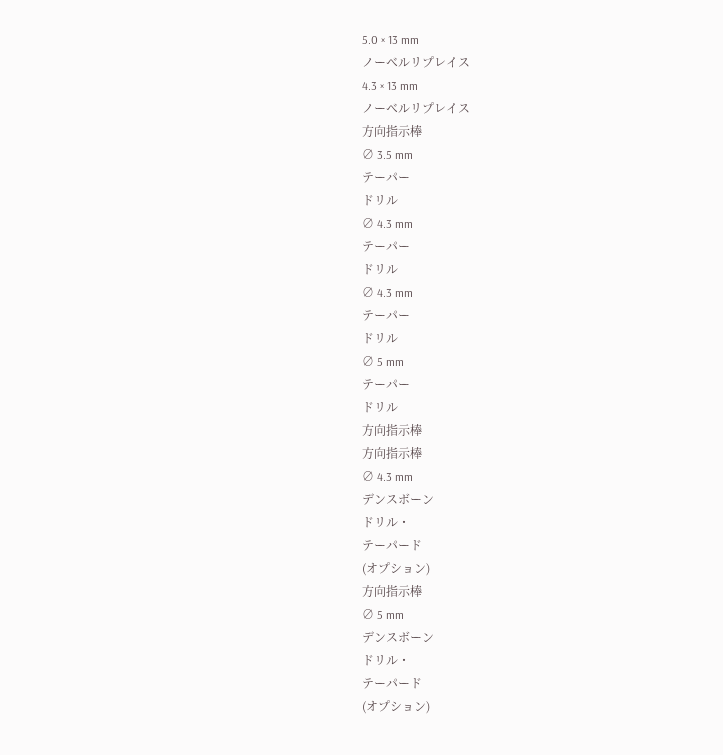5.0 × 13 mm
ノーベルリプレイス
4.3 × 13 mm
ノーベルリプレイス
方向指示棒
∅ 3.5 mm
テーパー
ドリル
∅ 4.3 mm
テーパー
ドリル
∅ 4.3 mm
テーパー
ドリル
∅ 5 mm
テーパー
ドリル
方向指示棒
方向指示棒
∅ 4.3 mm
デンスボーン
ドリル・
テーパード
(オプション)
方向指示棒
∅ 5 mm
デンスボーン
ドリル・
テーパード
(オプション)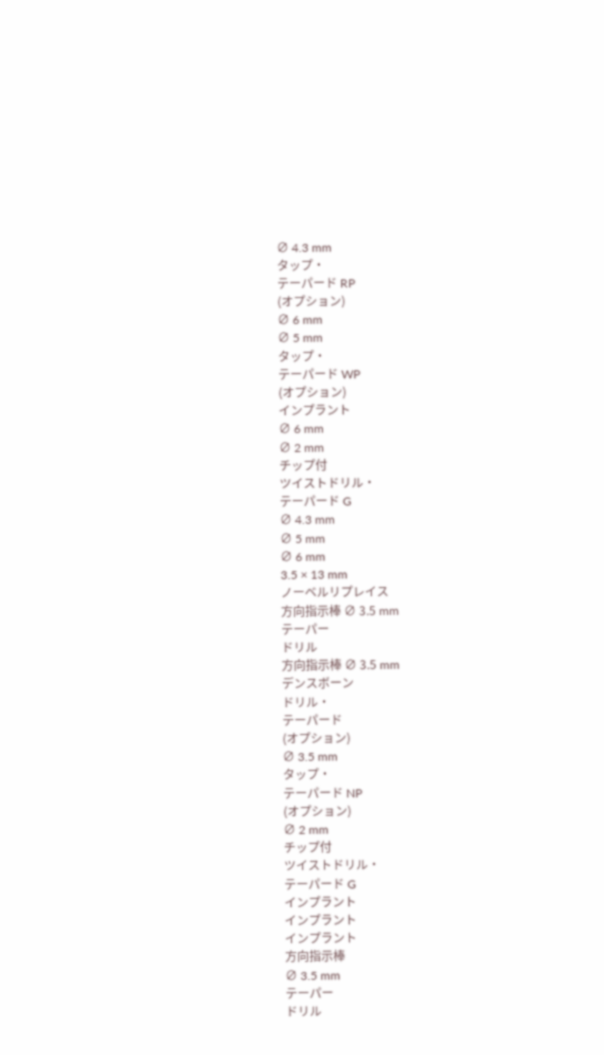∅ 4.3 mm
タップ・
テーパード RP
(オプション)
∅ 6 mm
∅ 5 mm
タップ・
テーパード WP
(オプション)
インプラント
∅ 6 mm
∅ 2 mm
チップ付
ツイストドリル・
テーパード G
∅ 4.3 mm
∅ 5 mm
∅ 6 mm
3.5 × 13 mm
ノーベルリプレイス
方向指示棒 ∅ 3.5 mm
テーパー
ドリル
方向指示棒 ∅ 3.5 mm
デンスボーン
ドリル・
テーパード
(オプション)
∅ 3.5 mm
タップ・
テーパード NP
(オプション)
∅ 2 mm
チップ付
ツイストドリル・
テーパード G
インプラント
インプラント
インプラント
方向指示棒
∅ 3.5 mm
テーパー
ドリル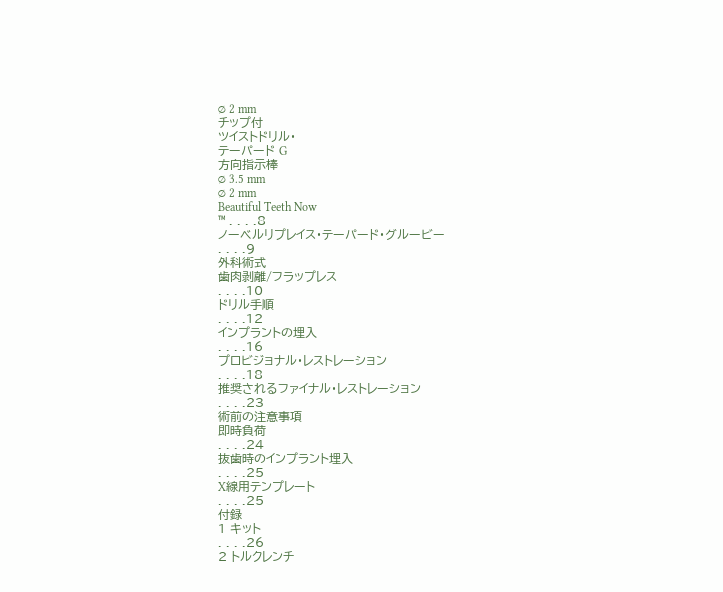∅ 2 mm
チップ付
ツイストドリル・
テーパード G
方向指示棒
∅ 3.5 mm
∅ 2 mm
Beautiful Teeth Now
™ . . . .8
ノーベルリプレイス・テーパード・グルービー
. . . .9
外科術式
歯肉剥離/フラップレス
. . . .10
ドリル手順
. . . .12
インプラントの埋入
. . . .16
プロビジョナル・レストレーション
. . . .18
推奨されるファイナル・レストレーション
. . . .23
術前の注意事項
即時負荷
. . . .24
抜歯時のインプラント埋入
. . . .25
X線用テンプレート
. . . .25
付録
1 キット
. . . .26
2 トルクレンチ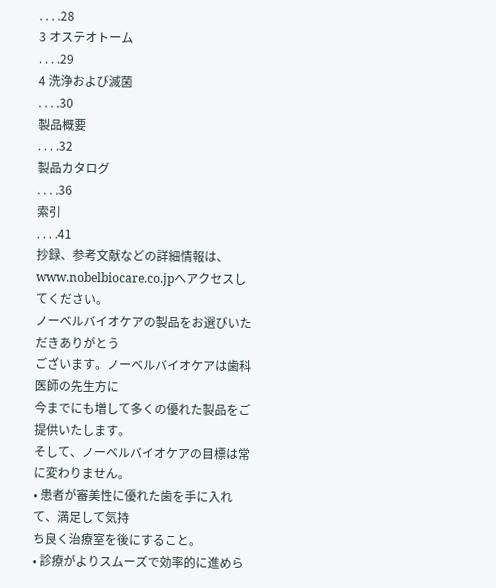. . . .28
3 オステオトーム
. . . .29
4 洗浄および滅菌
. . . .30
製品概要
. . . .32
製品カタログ
. . . .36
索引
. . . .41
抄録、参考文献などの詳細情報は、www.nobelbiocare.co.jpへアクセスしてください。
ノーベルバイオケアの製品をお選びいただきありがとう
ございます。ノーベルバイオケアは歯科医師の先生方に
今までにも増して多くの優れた製品をご提供いたします。
そして、ノーベルバイオケアの目標は常に変わりません。
• 患者が審美性に優れた歯を手に入れて、満足して気持
ち良く治療室を後にすること。
• 診療がよりスムーズで効率的に進めら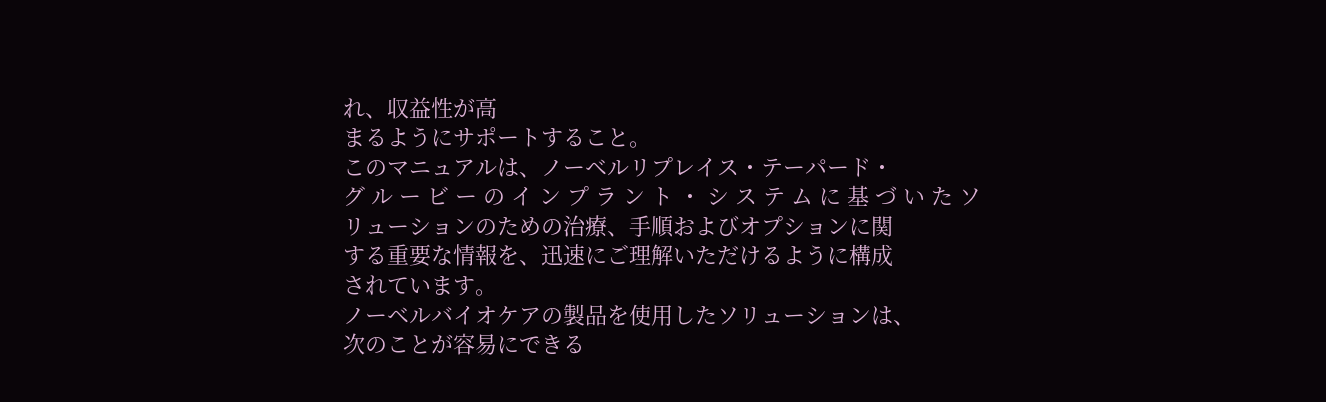れ、収益性が高
まるようにサポートすること。
このマニュアルは、ノーベルリプレイス・テーパード・
グ ル ー ビ ー の イ ン プ ラ ン ト ・ シ ス テ ム に 基 づ い た ソ
リューションのための治療、手順およびオプションに関
する重要な情報を、迅速にご理解いただけるように構成
されています。
ノーベルバイオケアの製品を使用したソリューションは、
次のことが容易にできる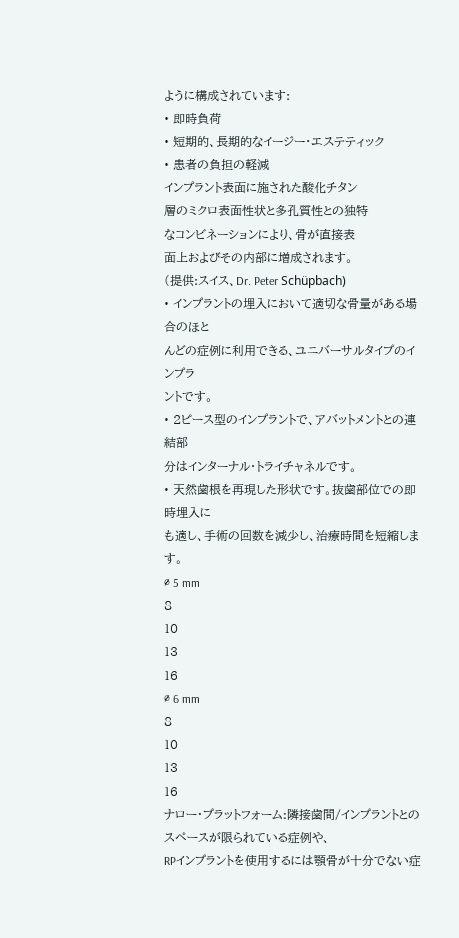ように構成されています:
• 即時負荷
• 短期的、長期的なイージー・エステティック
• 患者の負担の軽減
インプラント表面に施された酸化チタン
層のミクロ表面性状と多孔質性との独特
なコンビネーションにより、骨が直接表
面上およびその内部に増成されます。
(提供:スイス、Dr. Peter Schüpbach)
• インプラントの埋入において適切な骨量がある場合のほと
んどの症例に利用できる、ユニバーサルタイプのインプラ
ントです。
• 2ピース型のインプラントで、アバットメントとの連結部
分はインターナル・トライチャネルです。
• 天然歯根を再現した形状です。抜歯部位での即時埋入に
も適し、手術の回数を減少し、治療時間を短縮します。
∅ 5 mm
8
10
13
16
∅ 6 mm
8
10
13
16
ナロー・プラットフォーム:隣接歯間/インプラントとのスペースが限られている症例や、
RPインプラントを使用するには顎骨が十分でない症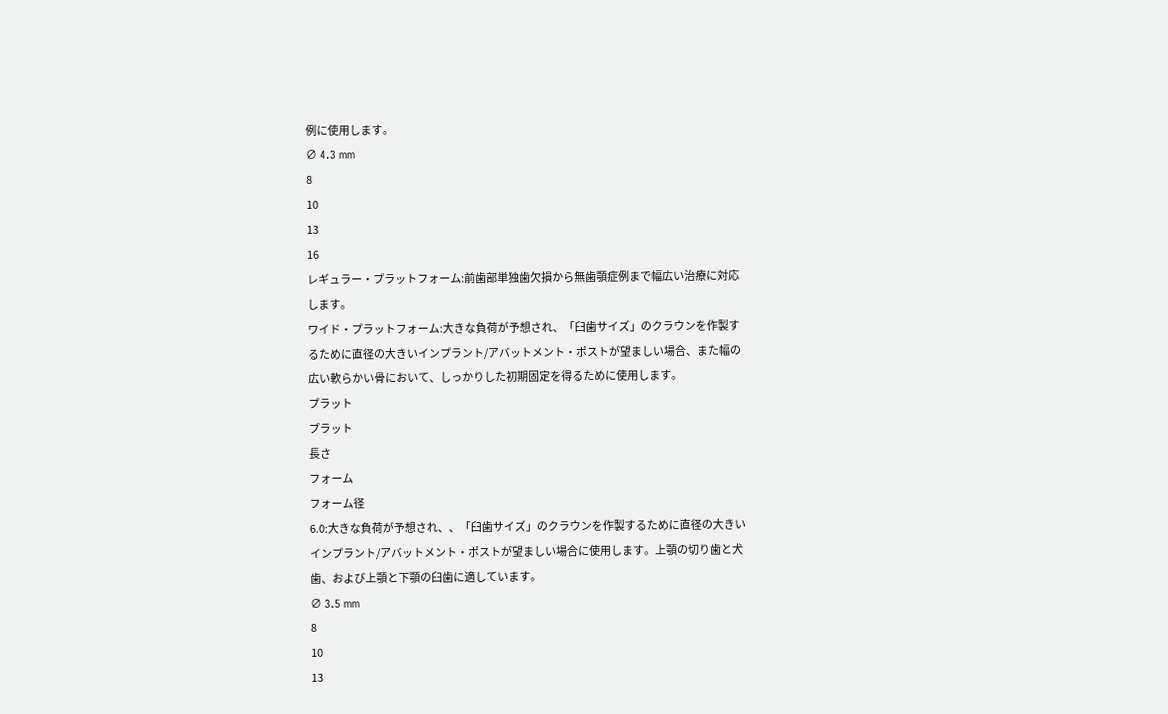例に使用します。
∅ 4.3 mm
8
10
13
16
レギュラー・プラットフォーム:前歯部単独歯欠損から無歯顎症例まで幅広い治療に対応
します。
ワイド・プラットフォーム:大きな負荷が予想され、「臼歯サイズ」のクラウンを作製す
るために直径の大きいインプラント/アバットメント・ポストが望ましい場合、また幅の
広い軟らかい骨において、しっかりした初期固定を得るために使用します。
プラット
プラット
長さ
フォーム
フォーム径
6.0:大きな負荷が予想され、、「臼歯サイズ」のクラウンを作製するために直径の大きい
インプラント/アバットメント・ポストが望ましい場合に使用します。上顎の切り歯と犬
歯、および上顎と下顎の臼歯に適しています。
∅ 3.5 mm
8
10
13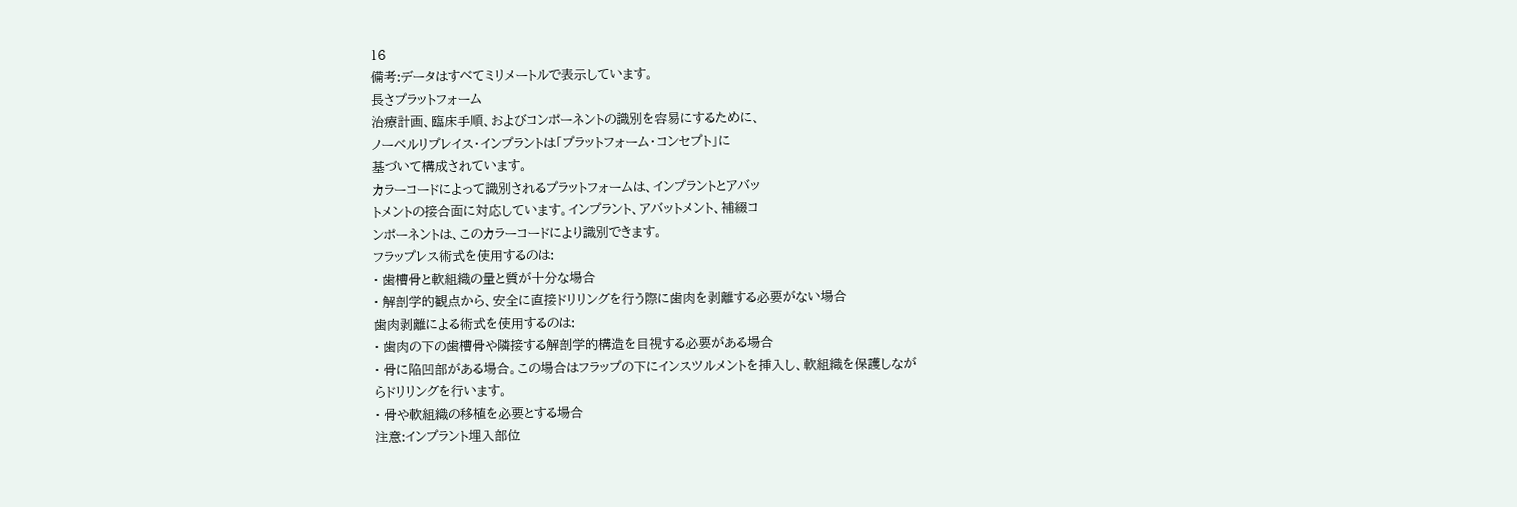16
備考:データはすべてミリメートルで表示しています。
長さプラットフォーム
治療計画、臨床手順、およびコンポーネントの識別を容易にするために、
ノーベルリプレイス・インプラントは「プラットフォーム・コンセプト」に
基づいて構成されています。
カラーコードによって識別されるプラットフォームは、インプラントとアバッ
トメントの接合面に対応しています。インプラント、アバットメント、補綴コ
ンポーネントは、このカラーコードにより識別できます。
フラップレス術式を使用するのは:
• 歯槽骨と軟組織の量と質が十分な場合
• 解剖学的観点から、安全に直接ドリリングを行う際に歯肉を剥離する必要がない場合
歯肉剥離による術式を使用するのは:
• 歯肉の下の歯槽骨や隣接する解剖学的構造を目視する必要がある場合
• 骨に陥凹部がある場合。この場合はフラップの下にインスツルメントを挿入し、軟組織を保護しなが
らドリリングを行います。
• 骨や軟組織の移植を必要とする場合
注意:インプラント埋入部位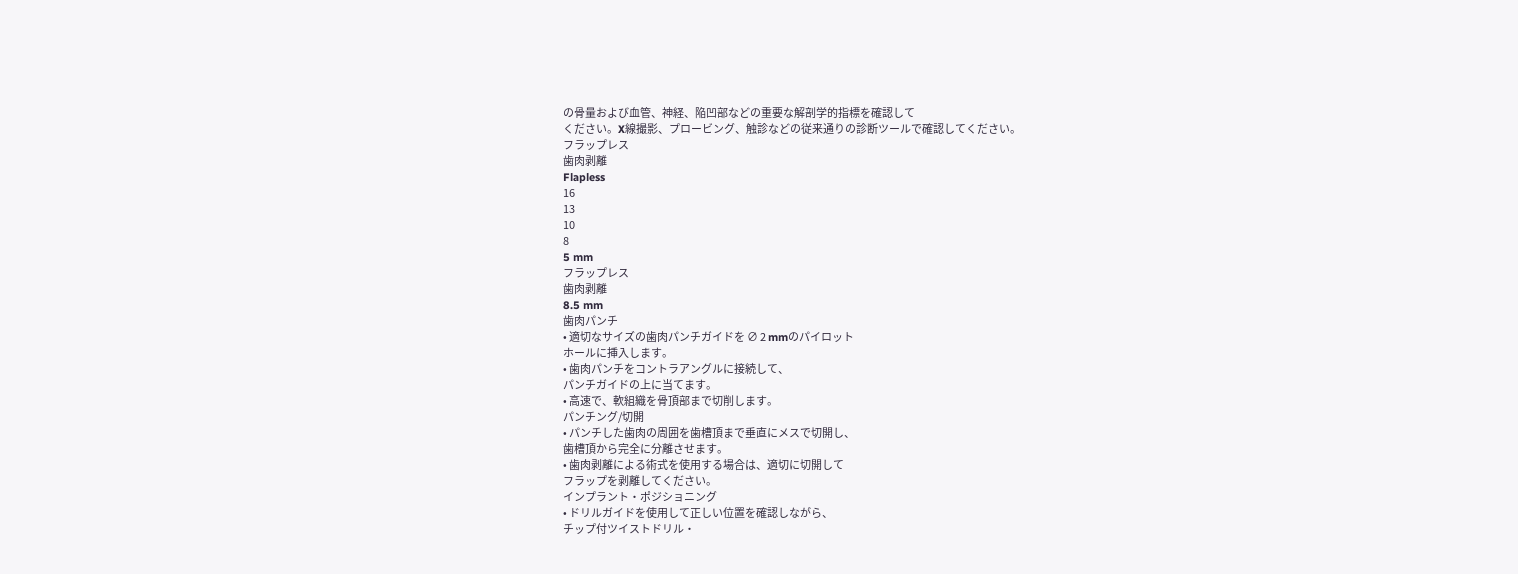の骨量および血管、神経、陥凹部などの重要な解剖学的指標を確認して
ください。X線撮影、プロービング、触診などの従来通りの診断ツールで確認してください。
フラップレス
歯肉剥離
Flapless
16
13
10
8
5 mm
フラップレス
歯肉剥離
8.5 mm
歯肉パンチ
• 適切なサイズの歯肉パンチガイドを ∅ 2 mmのパイロット
ホールに挿入します。
• 歯肉パンチをコントラアングルに接続して、
パンチガイドの上に当てます。
• 高速で、軟組織を骨頂部まで切削します。
パンチング/切開
• パンチした歯肉の周囲を歯槽頂まで垂直にメスで切開し、
歯槽頂から完全に分離させます。
• 歯肉剥離による術式を使用する場合は、適切に切開して
フラップを剥離してください。
インプラント・ポジショニング
• ドリルガイドを使用して正しい位置を確認しながら、
チップ付ツイストドリル・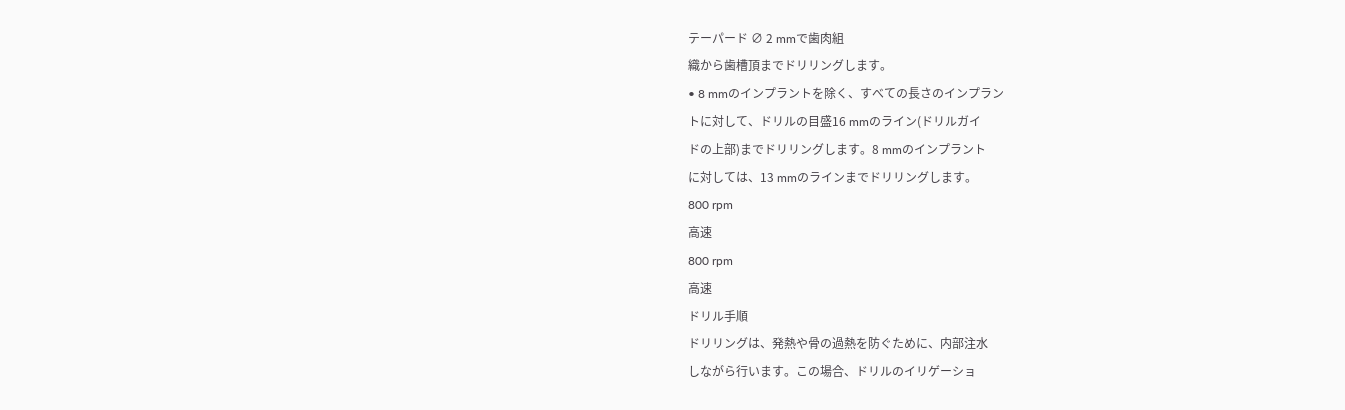テーパード ∅ 2 mmで歯肉組
織から歯槽頂までドリリングします。
• 8 mmのインプラントを除く、すべての長さのインプラン
トに対して、ドリルの目盛16 mmのライン(ドリルガイ
ドの上部)までドリリングします。8 mmのインプラント
に対しては、13 mmのラインまでドリリングします。
800 rpm
高速
800 rpm
高速
ドリル手順
ドリリングは、発熱や骨の過熱を防ぐために、内部注水
しながら行います。この場合、ドリルのイリゲーショ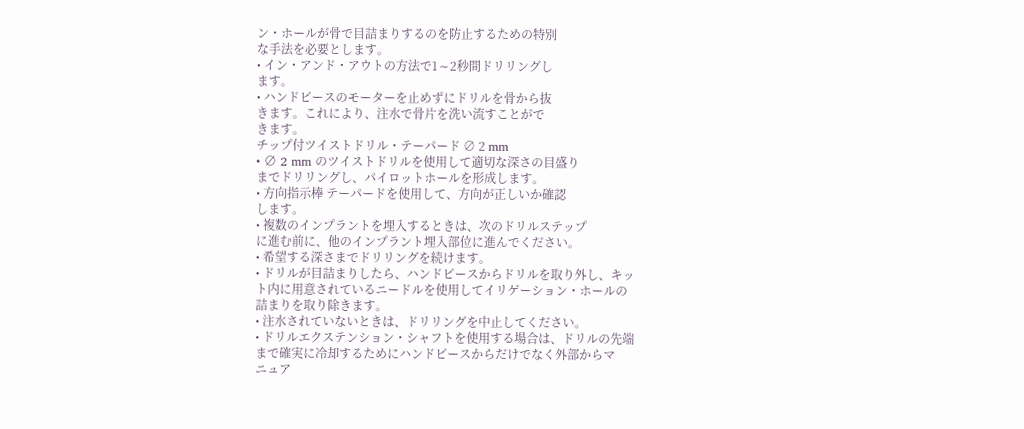ン・ホールが骨で目詰まりするのを防止するための特別
な手法を必要とします。
• イン・アンド・アウトの方法で1∼2秒間ドリリングし
ます。
• ハンドピースのモーターを止めずにドリルを骨から抜
きます。これにより、注水で骨片を洗い流すことがで
きます。
チップ付ツイストドリル・テーパード ∅ 2 mm
• ∅ 2 mm のツイストドリルを使用して適切な深さの目盛り
までドリリングし、パイロットホールを形成します。
• 方向指示棒 テーパードを使用して、方向が正しいか確認
します。
• 複数のインプラントを埋入するときは、次のドリルステップ
に進む前に、他のインプラント埋入部位に進んでください。
• 希望する深さまでドリリングを続けます。
• ドリルが目詰まりしたら、ハンドピースからドリルを取り外し、キッ
ト内に用意されているニードルを使用してイリゲーション・ホールの
詰まりを取り除きます。
• 注水されていないときは、ドリリングを中止してください。
• ドリルエクステンション・シャフトを使用する場合は、ドリルの先端
まで確実に冷却するためにハンドピースからだけでなく外部からマ
ニュア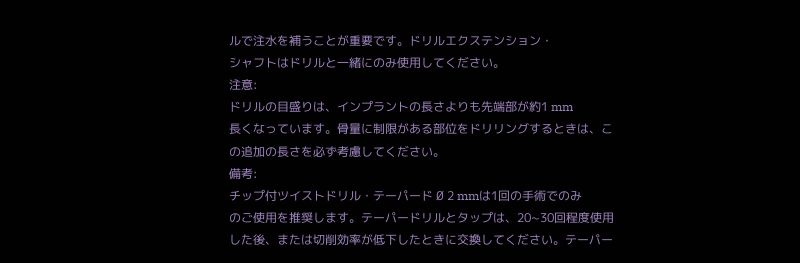ルで注水を補うことが重要です。ドリルエクステンション・
シャフトはドリルと一緒にのみ使用してください。
注意:
ドリルの目盛りは、インプラントの長さよりも先端部が約1 mm
長くなっています。骨量に制限がある部位をドリリングするときは、こ
の追加の長さを必ず考慮してください。
備考:
チップ付ツイストドリル・テーパード ∅ 2 mmは1回の手術でのみ
のご使用を推奨します。テーパードリルとタップは、20∼30回程度使用
した後、または切削効率が低下したときに交換してください。テーパー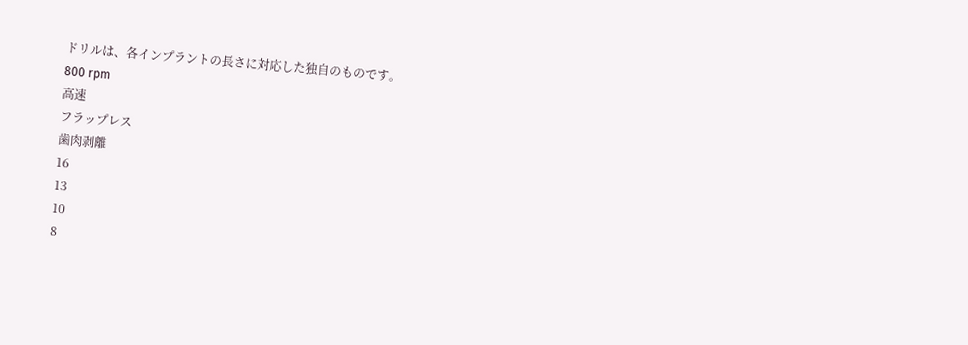ドリルは、各インプラントの長さに対応した独自のものです。
800 rpm
高速
フラップレス
歯肉剥離
16
13
10
8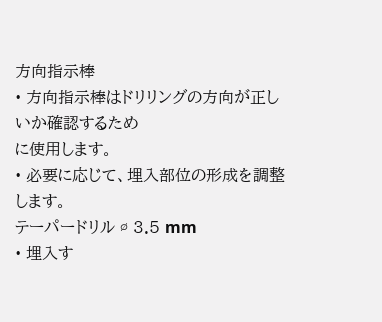方向指示棒
• 方向指示棒はドリリングの方向が正しいか確認するため
に使用します。
• 必要に応じて、埋入部位の形成を調整します。
テーパードリル ∅ 3.5 mm
• 埋入す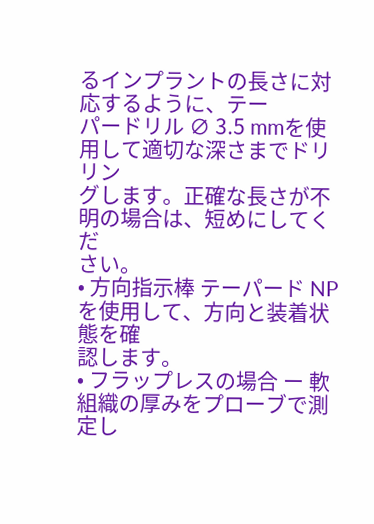るインプラントの長さに対応するように、テー
パードリル ∅ 3.5 mmを使用して適切な深さまでドリリン
グします。正確な長さが不明の場合は、短めにしてくだ
さい。
• 方向指示棒 テーパード NPを使用して、方向と装着状態を確
認します。
• フラップレスの場合 ー 軟組織の厚みをプローブで測定し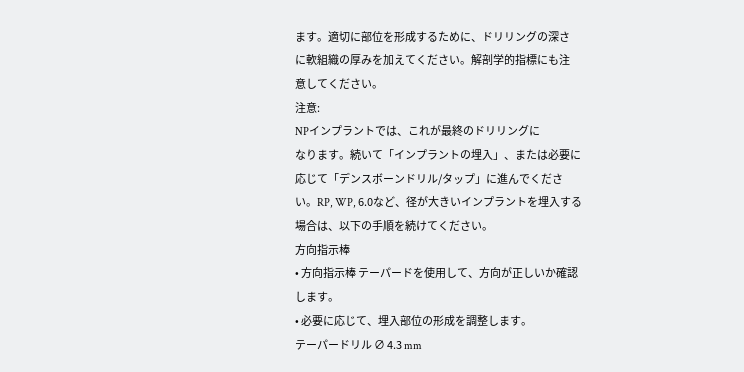ます。適切に部位を形成するために、ドリリングの深さ
に軟組織の厚みを加えてください。解剖学的指標にも注
意してください。
注意:
NPインプラントでは、これが最終のドリリングに
なります。続いて「インプラントの埋入」、または必要に
応じて「デンスボーンドリル/タップ」に進んでくださ
い。RP, WP, 6.0など、径が大きいインプラントを埋入する
場合は、以下の手順を続けてください。
方向指示棒
• 方向指示棒 テーパードを使用して、方向が正しいか確認
します。
• 必要に応じて、埋入部位の形成を調整します。
テーパードリル ∅ 4.3 mm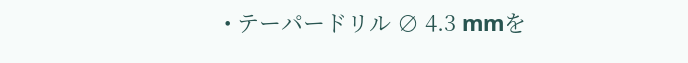• テーパードリル ∅ 4.3 mmを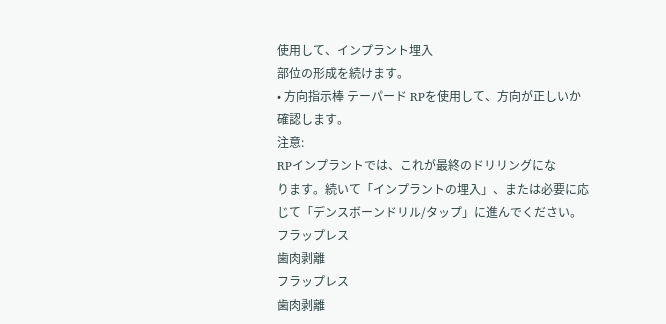使用して、インプラント埋入
部位の形成を続けます。
• 方向指示棒 テーパード RPを使用して、方向が正しいか
確認します。
注意:
RPインプラントでは、これが最終のドリリングにな
ります。続いて「インプラントの埋入」、または必要に応
じて「デンスボーンドリル/タップ」に進んでください。
フラップレス
歯肉剥離
フラップレス
歯肉剥離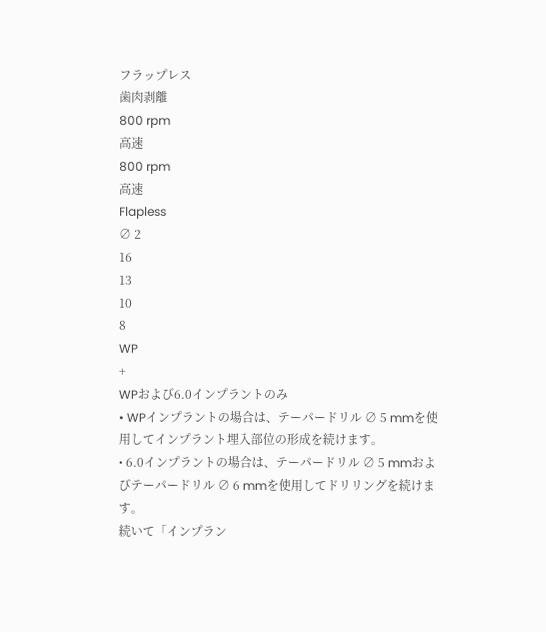フラップレス
歯肉剥離
800 rpm
高速
800 rpm
高速
Flapless
∅ 2
16
13
10
8
WP
+
WPおよび6.0インプラントのみ
• WPインプラントの場合は、テーパードリル ∅ 5 mmを使
用してインプラント埋入部位の形成を続けます。
• 6.0インプラントの場合は、テーパードリル ∅ 5 mmおよ
びテーパードリル ∅ 6 mmを使用してドリリングを続けま
す。
続いて「インプラン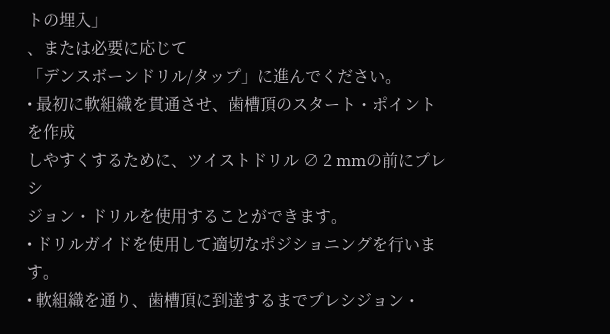トの埋入」
、または必要に応じて
「デンスボーンドリル/タップ」に進んでください。
• 最初に軟組織を貫通させ、歯槽頂のスタート・ポイントを作成
しやすくするために、ツイストドリル ∅ 2 mmの前にプレシ
ジョン・ドリルを使用することができます。
• ドリルガイドを使用して適切なポジショニングを行います。
• 軟組織を通り、歯槽頂に到達するまでプレシジョン・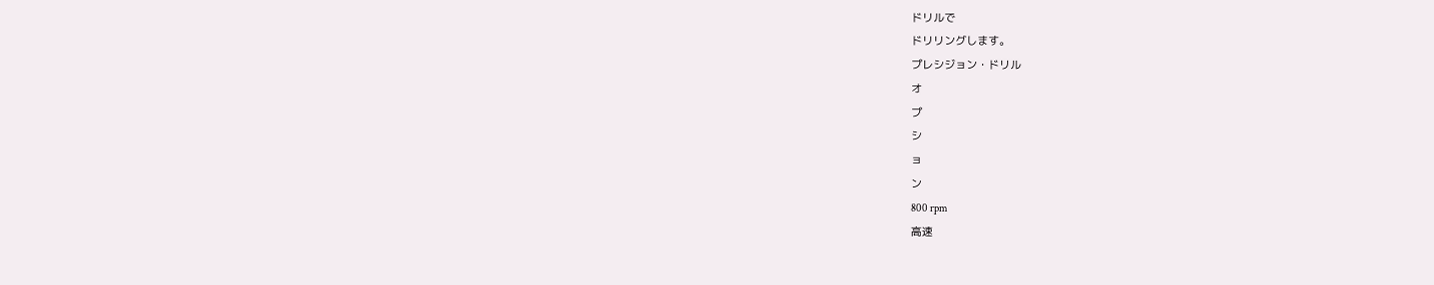ドリルで
ドリリングします。
プレシジョン・ドリル
オ
プ
シ
ョ
ン
800 rpm
高速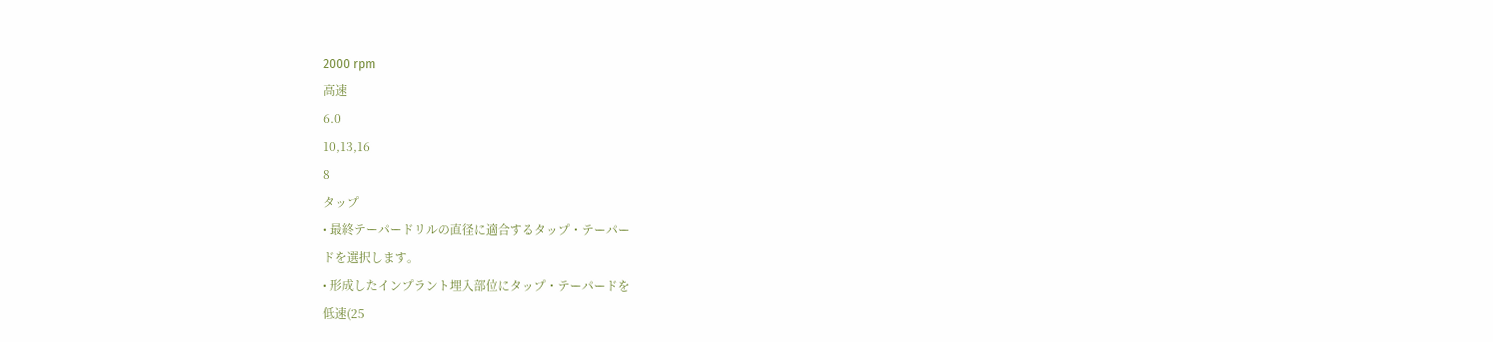2000 rpm
高速
6.0
10,13,16
8
タップ
• 最終テーパードリルの直径に適合するタップ・テーパー
ドを選択します。
• 形成したインプラント埋入部位にタップ・テーパードを
低速(25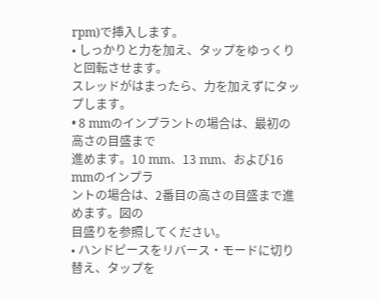rpm)で挿入します。
• しっかりと力を加え、タップをゆっくりと回転させます。
スレッドがはまったら、力を加えずにタップします。
• 8 mmのインプラントの場合は、最初の高さの目盛まで
進めます。10 mm、13 mm、および16 mmのインプラ
ントの場合は、2番目の高さの目盛まで進めます。図の
目盛りを参照してください。
• ハンドピースをリバース・モードに切り替え、タップを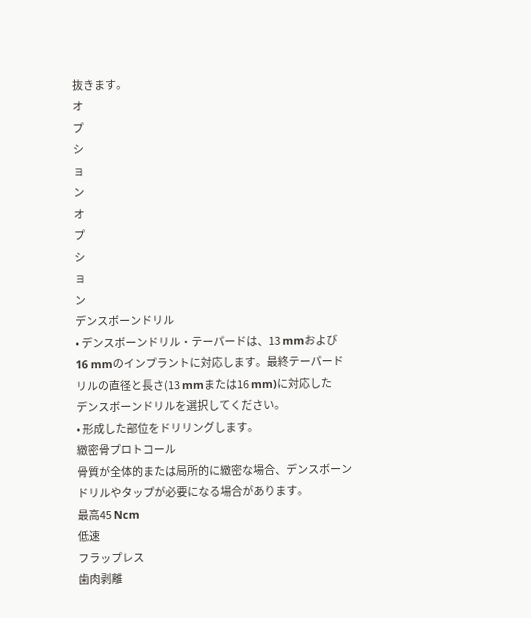抜きます。
オ
プ
シ
ョ
ン
オ
プ
シ
ョ
ン
デンスボーンドリル
• デンスボーンドリル・テーパードは、13 mmおよび
16 mmのインプラントに対応します。最終テーパード
リルの直径と長さ(13 mmまたは16 mm)に対応した
デンスボーンドリルを選択してください。
• 形成した部位をドリリングします。
緻密骨プロトコール
骨質が全体的または局所的に緻密な場合、デンスボーン
ドリルやタップが必要になる場合があります。
最高45 Ncm
低速
フラップレス
歯肉剥離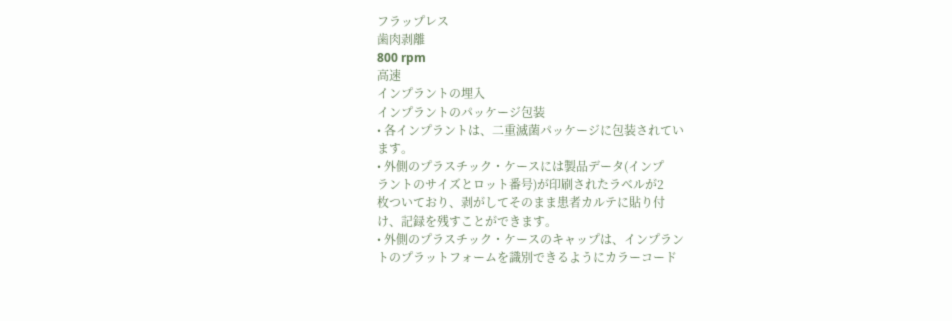フラップレス
歯肉剥離
800 rpm
高速
インプラントの埋入
インプラントのパッケージ包装
• 各インプラントは、二重滅菌パッケージに包装されてい
ます。
• 外側のプラスチック・ケースには製品データ(インプ
ラントのサイズとロット番号)が印刷されたラベルが2
枚ついており、剥がしてそのまま患者カルテに貼り付
け、記録を残すことができます。
• 外側のプラスチック・ケースのキャップは、インプラン
トのプラットフォームを識別できるようにカラーコード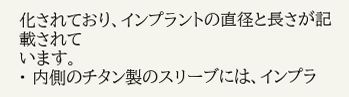化されており、インプラントの直径と長さが記載されて
います。
• 内側のチタン製のスリーブには、インプラ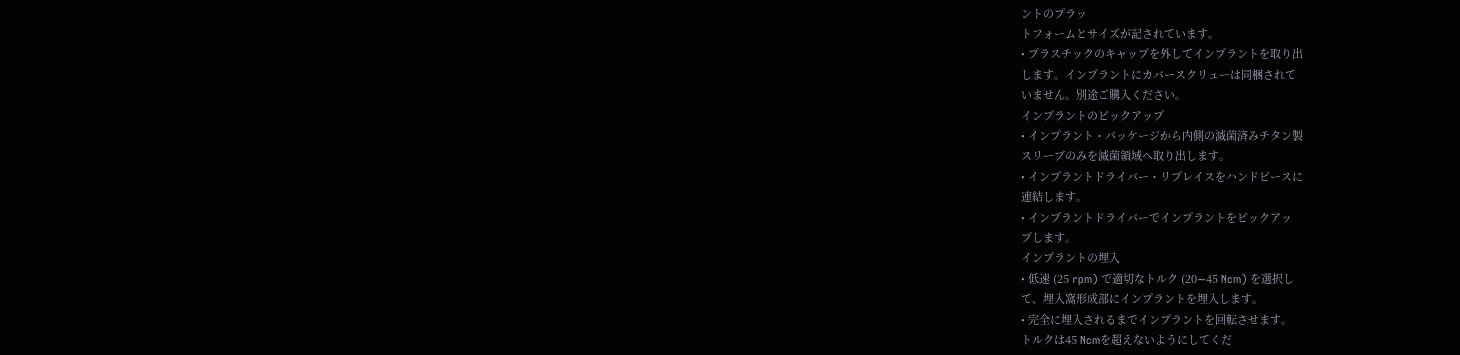ントのプラッ
トフォームとサイズが記されています。
• プラスチックのキャップを外してインプラントを取り出
します。インプラントにカバースクリューは同梱されて
いません。別途ご購入ください。
インプラントのピックアップ
• インプラント・パッケージから内側の滅菌済みチタン製
スリーブのみを滅菌領域へ取り出します。
• インプラントドライバー・リプレイスをハンドピースに
連結します。
• インプラントドライバーでインプラントをピックアッ
プします。
インプラントの埋入
• 低速 (25 rpm) で適切なトルク (20∼45 Ncm) を選択し
て、埋入窩形成部にインプラントを埋入します。
• 完全に埋入されるまでインプラントを回転させます。
トルクは45 Ncmを超えないようにしてくだ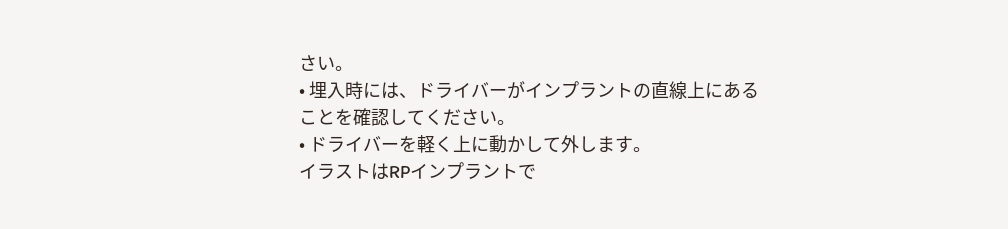さい。
• 埋入時には、ドライバーがインプラントの直線上にある
ことを確認してください。
• ドライバーを軽く上に動かして外します。
イラストはRPインプラントで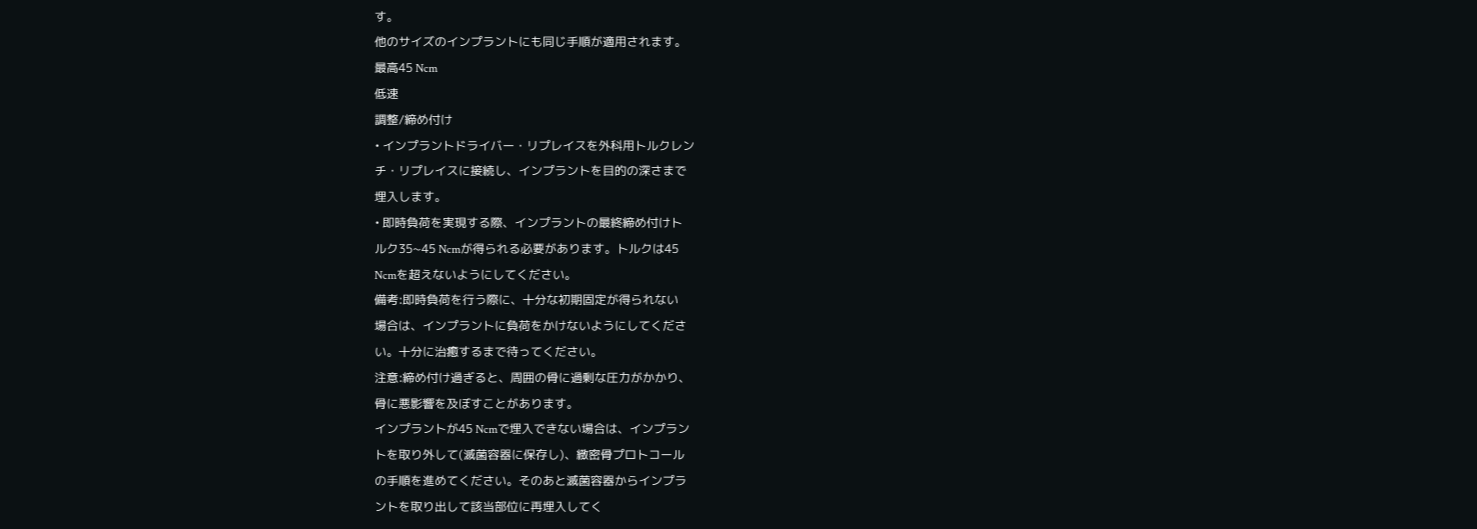す。
他のサイズのインプラントにも同じ手順が適用されます。
最高45 Ncm
低速
調整/締め付け
• インプラントドライバー・リプレイスを外科用トルクレン
チ・リプレイスに接続し、インプラントを目的の深さまで
埋入します。
• 即時負荷を実現する際、インプラントの最終締め付けト
ルク35∼45 Ncmが得られる必要があります。トルクは45
Ncmを超えないようにしてください。
備考:即時負荷を行う際に、十分な初期固定が得られない
場合は、インプラントに負荷をかけないようにしてくださ
い。十分に治癒するまで待ってください。
注意:締め付け過ぎると、周囲の骨に過剰な圧力がかかり、
骨に悪影響を及ぼすことがあります。
インプラントが45 Ncmで埋入できない場合は、インプラン
トを取り外して(滅菌容器に保存し)、緻密骨プロトコール
の手順を進めてください。そのあと滅菌容器からインプラ
ントを取り出して該当部位に再埋入してく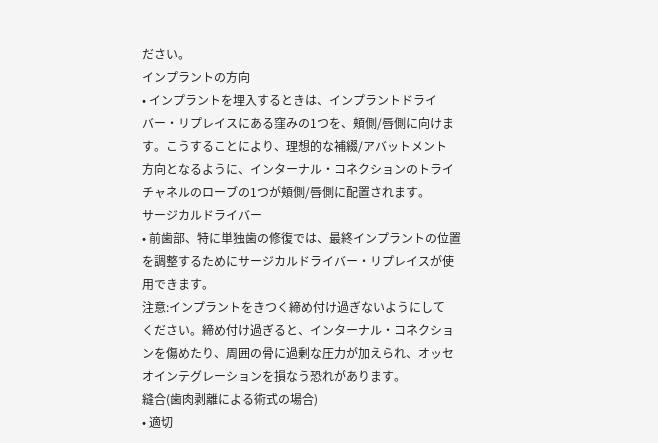ださい。
インプラントの方向
• インプラントを埋入するときは、インプラントドライ
バー・リプレイスにある窪みの1つを、頬側/唇側に向けま
す。こうすることにより、理想的な補綴/アバットメント
方向となるように、インターナル・コネクションのトライ
チャネルのローブの1つが頬側/唇側に配置されます。
サージカルドライバー
• 前歯部、特に単独歯の修復では、最終インプラントの位置
を調整するためにサージカルドライバー・リプレイスが使
用できます。
注意:インプラントをきつく締め付け過ぎないようにして
ください。締め付け過ぎると、インターナル・コネクショ
ンを傷めたり、周囲の骨に過剰な圧力が加えられ、オッセ
オインテグレーションを損なう恐れがあります。
縫合(歯肉剥離による術式の場合)
• 適切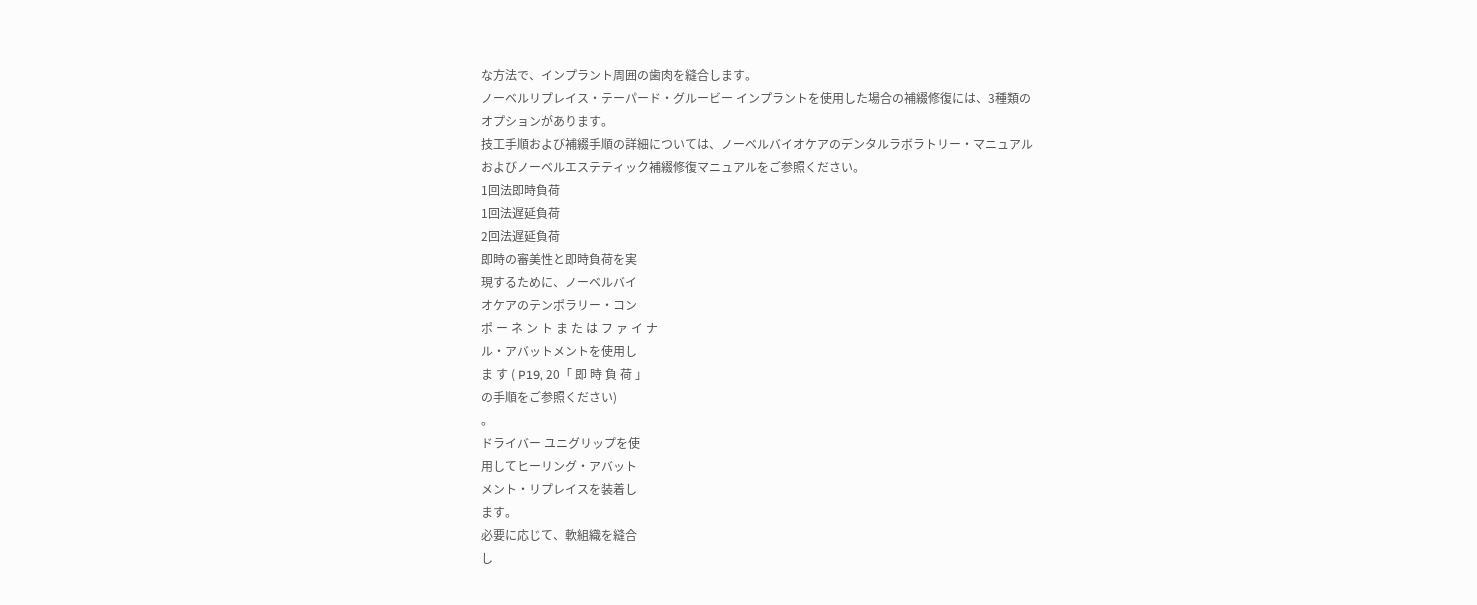な方法で、インプラント周囲の歯肉を縫合します。
ノーベルリプレイス・テーパード・グルービー インプラントを使用した場合の補綴修復には、3種類の
オプションがあります。
技工手順および補綴手順の詳細については、ノーベルバイオケアのデンタルラボラトリー・マニュアル
およびノーベルエステティック補綴修復マニュアルをご参照ください。
1回法即時負荷
1回法遅延負荷
2回法遅延負荷
即時の審美性と即時負荷を実
現するために、ノーベルバイ
オケアのテンポラリー・コン
ポ ー ネ ン ト ま た は フ ァ イ ナ
ル・アバットメントを使用し
ま す ( P19, 20「 即 時 負 荷 」
の手順をご参照ください)
。
ドライバー ユニグリップを使
用してヒーリング・アバット
メント・リプレイスを装着し
ます。
必要に応じて、軟組織を縫合
し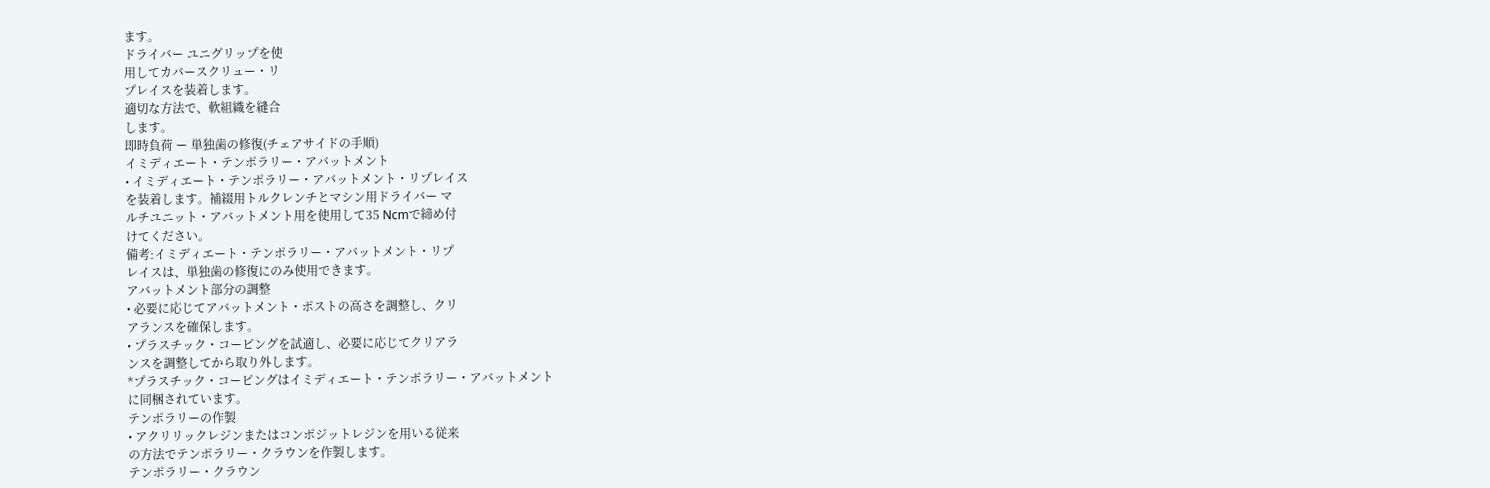ます。
ドライバー ユニグリップを使
用してカバースクリュー・リ
プレイスを装着します。
適切な方法で、軟組織を縫合
します。
即時負荷 ー 単独歯の修復(チェアサイドの手順)
イミディエート・テンポラリー・アバットメント
• イミディエート・テンポラリー・アバットメント・リプレイス
を装着します。補綴用トルクレンチとマシン用ドライバー マ
ルチユニット・アバットメント用を使用して35 Ncmで締め付
けてください。
備考:イミディエート・テンポラリー・アバットメント・リプ
レイスは、単独歯の修復にのみ使用できます。
アバットメント部分の調整
• 必要に応じてアバットメント・ポストの高さを調整し、クリ
アランスを確保します。
• プラスチック・コーピングを試適し、必要に応じてクリアラ
ンスを調整してから取り外します。
*プラスチック・コーピングはイミディエート・テンポラリー・アバットメント
に同梱されています。
テンポラリーの作製
• アクリリックレジンまたはコンポジットレジンを用いる従来
の方法でテンポラリー・クラウンを作製します。
テンポラリー・クラウン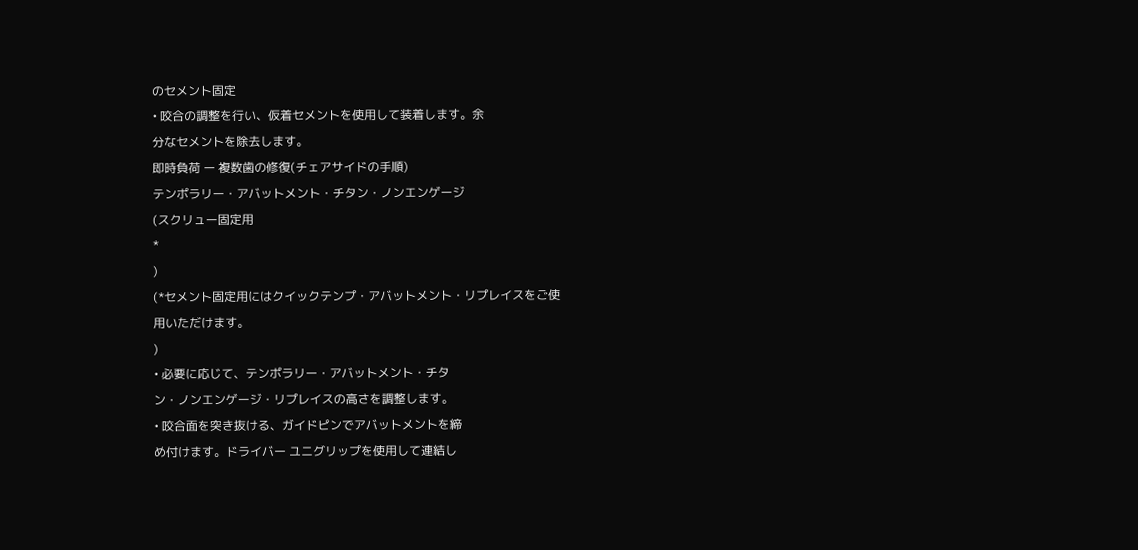のセメント固定
• 咬合の調整を行い、仮着セメントを使用して装着します。余
分なセメントを除去します。
即時負荷 ー 複数歯の修復(チェアサイドの手順)
テンポラリー・アバットメント・チタン・ノンエンゲージ
(スクリュー固定用
*
)
(*セメント固定用にはクイックテンプ・アバットメント・リプレイスをご使
用いただけます。
)
• 必要に応じて、テンポラリー・アバットメント・チタ
ン・ノンエンゲージ・リプレイスの高さを調整します。
• 咬合面を突き抜ける、ガイドピンでアバットメントを締
め付けます。ドライバー ユニグリップを使用して連結し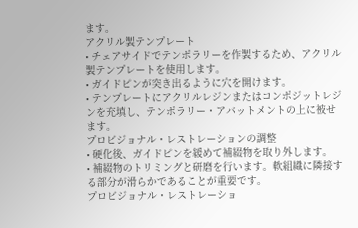ます。
アクリル製テンプレート
• チェアサイドでテンポラリーを作製するため、アクリル
製テンプレートを使用します。
• ガイドピンが突き出るように穴を開けます。
• テンプレートにアクリルレジンまたはコンポジットレジ
ンを充填し、テンポラリー・アバットメントの上に被せ
ます。
プロビジョナル・レストレーションの調整
• 硬化後、ガイドピンを緩めて補綴物を取り外します。
• 補綴物のトリミングと研磨を行います。軟組織に隣接す
る部分が滑らかであることが重要です。
プロビジョナル・レストレーショ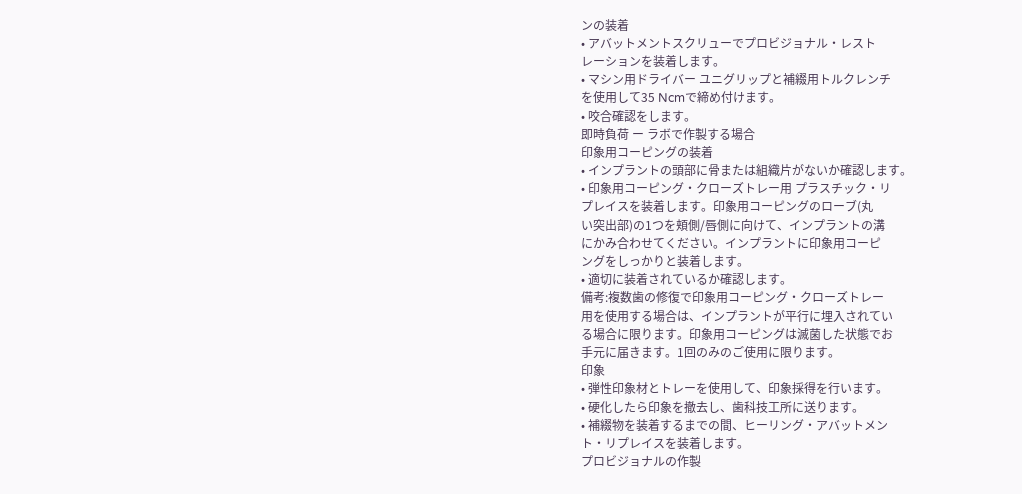ンの装着
• アバットメントスクリューでプロビジョナル・レスト
レーションを装着します。
• マシン用ドライバー ユニグリップと補綴用トルクレンチ
を使用して35 Ncmで締め付けます。
• 咬合確認をします。
即時負荷 ー ラボで作製する場合
印象用コーピングの装着
• インプラントの頭部に骨または組織片がないか確認します。
• 印象用コーピング・クローズトレー用 プラスチック・リ
プレイスを装着します。印象用コーピングのローブ(丸
い突出部)の1つを頬側/唇側に向けて、インプラントの溝
にかみ合わせてください。インプラントに印象用コーピ
ングをしっかりと装着します。
• 適切に装着されているか確認します。
備考:複数歯の修復で印象用コーピング・クローズトレー
用を使用する場合は、インプラントが平行に埋入されてい
る場合に限ります。印象用コーピングは滅菌した状態でお
手元に届きます。1回のみのご使用に限ります。
印象
• 弾性印象材とトレーを使用して、印象採得を行います。
• 硬化したら印象を撤去し、歯科技工所に送ります。
• 補綴物を装着するまでの間、ヒーリング・アバットメン
ト・リプレイスを装着します。
プロビジョナルの作製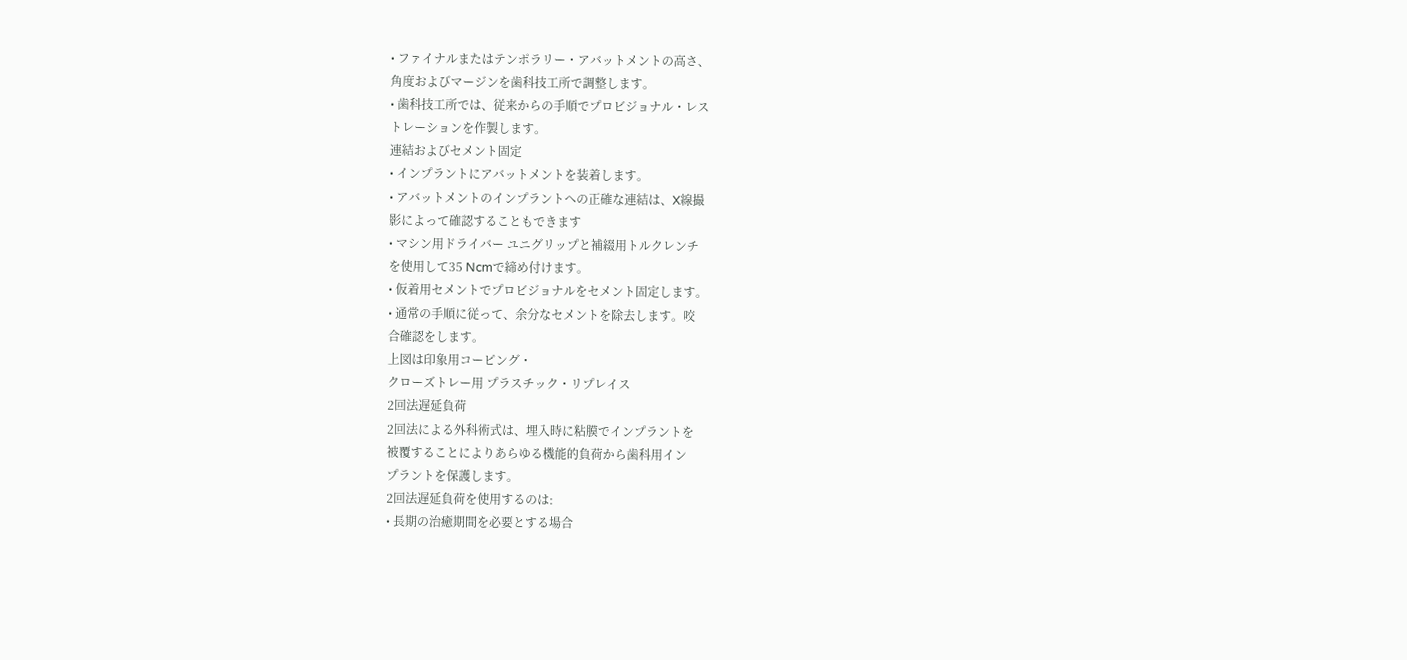• ファイナルまたはテンポラリー・アバットメントの高さ、
角度およびマージンを歯科技工所で調整します。
• 歯科技工所では、従来からの手順でプロビジョナル・レス
トレーションを作製します。
連結およびセメント固定
• インプラントにアバットメントを装着します。
• アバットメントのインプラントへの正確な連結は、X線撮
影によって確認することもできます
• マシン用ドライバー ユニグリップと補綴用トルクレンチ
を使用して35 Ncmで締め付けます。
• 仮着用セメントでプロビジョナルをセメント固定します。
• 通常の手順に従って、余分なセメントを除去します。咬
合確認をします。
上図は印象用コーピング・
クローズトレー用 プラスチック・リプレイス
2回法遅延負荷
2回法による外科術式は、埋入時に粘膜でインプラントを
被覆することによりあらゆる機能的負荷から歯科用イン
プラントを保護します。
2回法遅延負荷を使用するのは:
• 長期の治癒期間を必要とする場合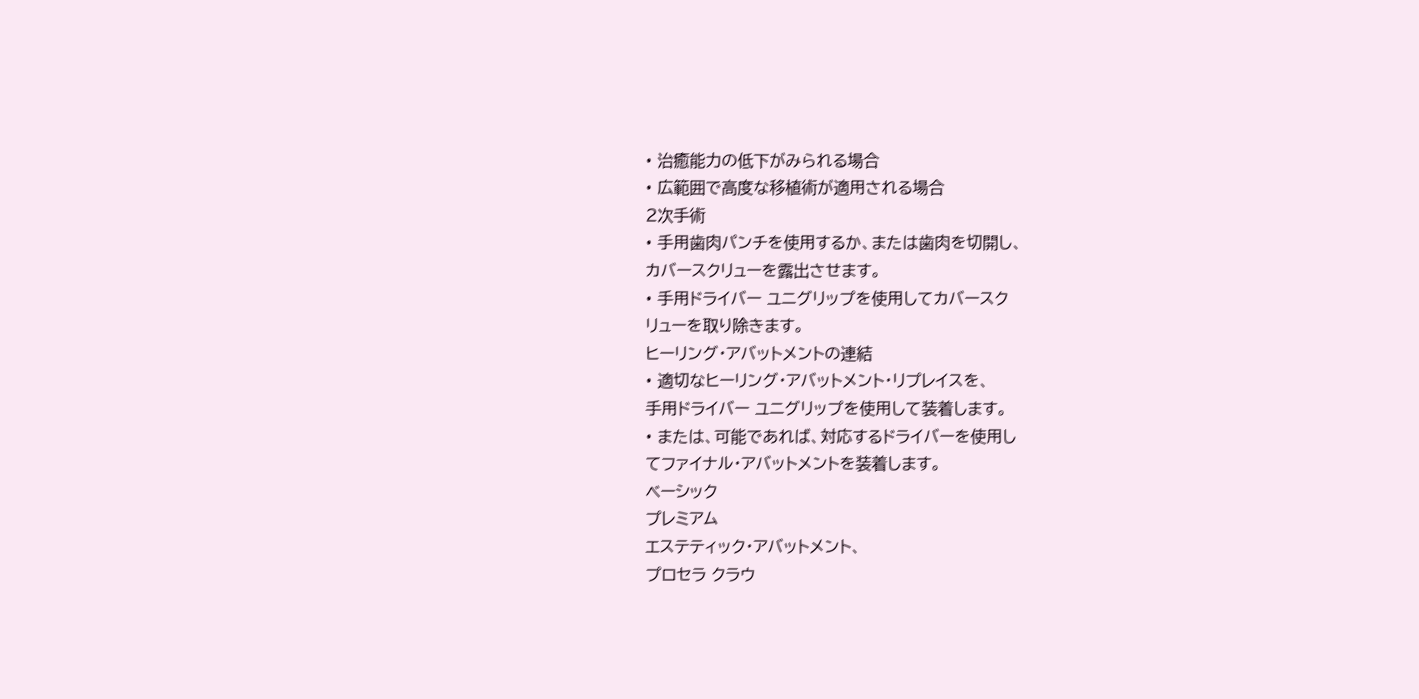• 治癒能力の低下がみられる場合
• 広範囲で高度な移植術が適用される場合
2次手術
• 手用歯肉パンチを使用するか、または歯肉を切開し、
カバースクリューを露出させます。
• 手用ドライバー ユニグリップを使用してカバースク
リューを取り除きます。
ヒーリング・アバットメントの連結
• 適切なヒーリング・アバットメント・リプレイスを、
手用ドライバー ユニグリップを使用して装着します。
• または、可能であれば、対応するドライバーを使用し
てファイナル・アバットメントを装着します。
ベーシック
プレミアム
エステティック・アバットメント、
プロセラ クラウ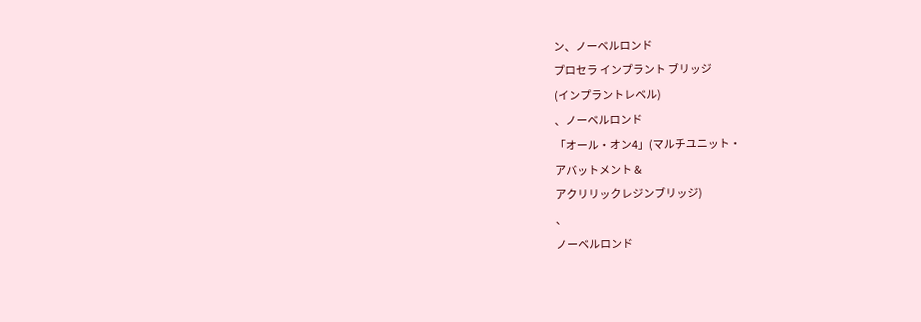ン、ノーベルロンド
プロセラ インプラント ブリッジ
(インプラントレベル)
、ノーベルロンド
「オール・オン4」(マルチユニット・
アバットメント &
アクリリックレジンブリッジ)
、
ノーベルロンド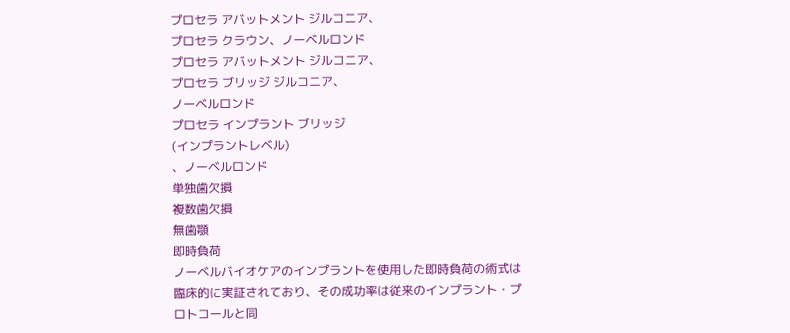プロセラ アバットメント ジルコニア、
プロセラ クラウン、ノーベルロンド
プロセラ アバットメント ジルコニア、
プロセラ ブリッジ ジルコニア、
ノーベルロンド
プロセラ インプラント ブリッジ
(インプラントレベル)
、ノーベルロンド
単独歯欠損
複数歯欠損
無歯顎
即時負荷
ノーベルバイオケアのインプラントを使用した即時負荷の術式は
臨床的に実証されており、その成功率は従来のインプラント・プ
ロトコールと同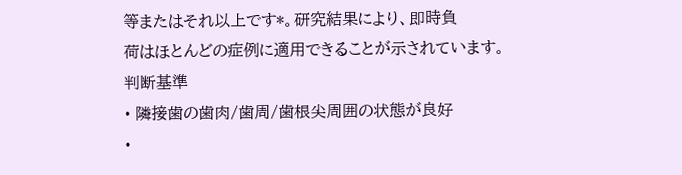等またはそれ以上です*。研究結果により、即時負
荷はほとんどの症例に適用できることが示されています。
判断基準
• 隣接歯の歯肉/歯周/歯根尖周囲の状態が良好
•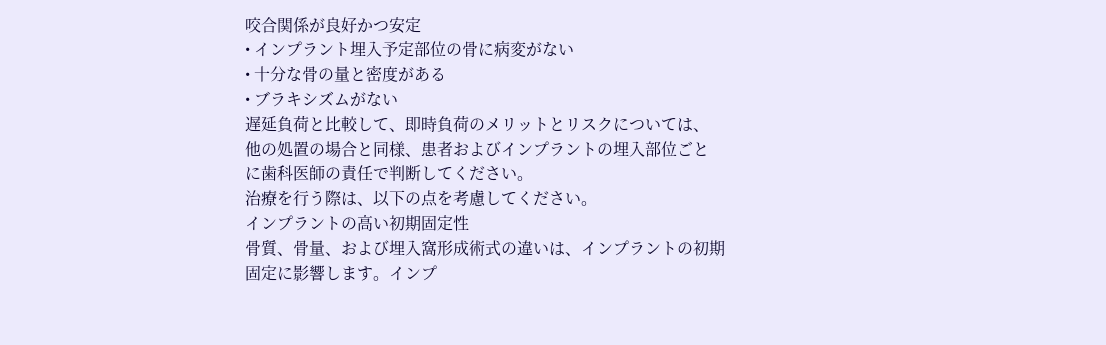咬合関係が良好かつ安定
• インプラント埋入予定部位の骨に病変がない
• 十分な骨の量と密度がある
• ブラキシズムがない
遅延負荷と比較して、即時負荷のメリットとリスクについては、
他の処置の場合と同様、患者およびインプラントの埋入部位ごと
に歯科医師の責任で判断してください。
治療を行う際は、以下の点を考慮してください。
インプラントの高い初期固定性
骨質、骨量、および埋入窩形成術式の違いは、インプラントの初期
固定に影響します。インプ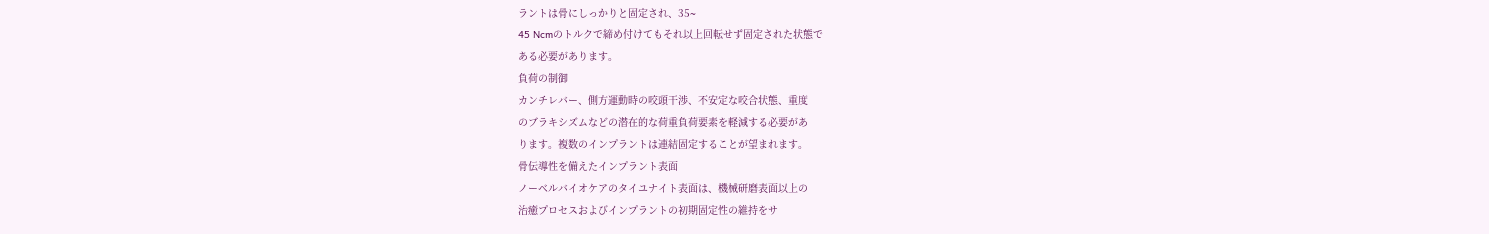ラントは骨にしっかりと固定され、35∼
45 Ncmのトルクで締め付けてもそれ以上回転せず固定された状態で
ある必要があります。
負荷の制御
カンチレバー、側方運動時の咬頭干渉、不安定な咬合状態、重度
のブラキシズムなどの潜在的な荷重負荷要素を軽減する必要があ
ります。複数のインプラントは連結固定することが望まれます。
骨伝導性を備えたインプラント表面
ノーベルバイオケアのタイユナイト表面は、機械研磨表面以上の
治癒プロセスおよびインプラントの初期固定性の維持をサ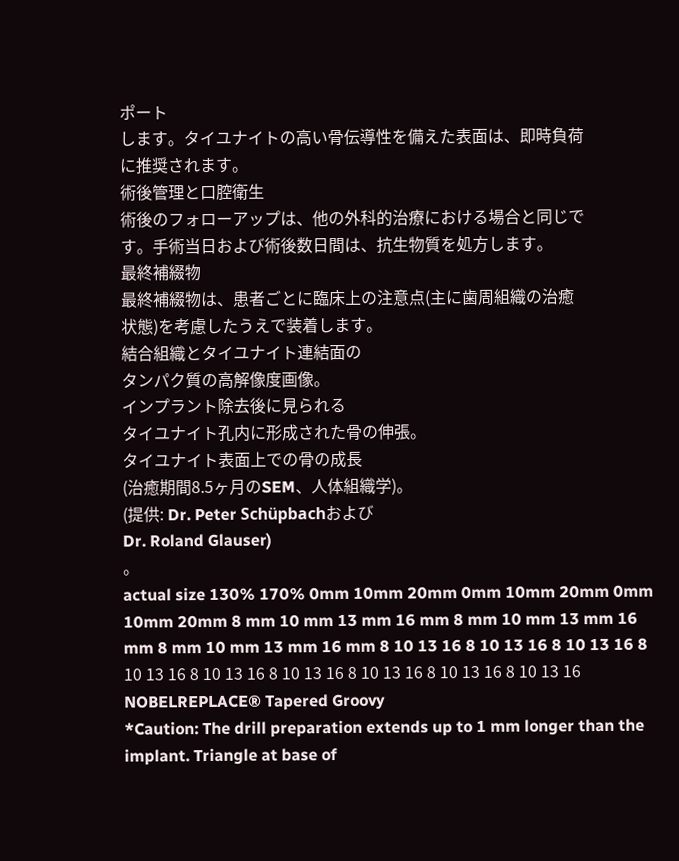ポート
します。タイユナイトの高い骨伝導性を備えた表面は、即時負荷
に推奨されます。
術後管理と口腔衛生
術後のフォローアップは、他の外科的治療における場合と同じで
す。手術当日および術後数日間は、抗生物質を処方します。
最終補綴物
最終補綴物は、患者ごとに臨床上の注意点(主に歯周組織の治癒
状態)を考慮したうえで装着します。
結合組織とタイユナイト連結面の
タンパク質の高解像度画像。
インプラント除去後に見られる
タイユナイト孔内に形成された骨の伸張。
タイユナイト表面上での骨の成長
(治癒期間8.5ヶ月のSEM、人体組織学)。
(提供: Dr. Peter Schüpbachおよび
Dr. Roland Glauser)
。
actual size 130% 170% 0mm 10mm 20mm 0mm 10mm 20mm 0mm 10mm 20mm 8 mm 10 mm 13 mm 16 mm 8 mm 10 mm 13 mm 16 mm 8 mm 10 mm 13 mm 16 mm 8 10 13 16 8 10 13 16 8 10 13 16 8 10 13 16 8 10 13 16 8 10 13 16 8 10 13 16 8 10 13 16 8 10 13 16 NOBELREPLACE® Tapered Groovy
*Caution: The drill preparation extends up to 1 mm longer than the implant. Triangle at base of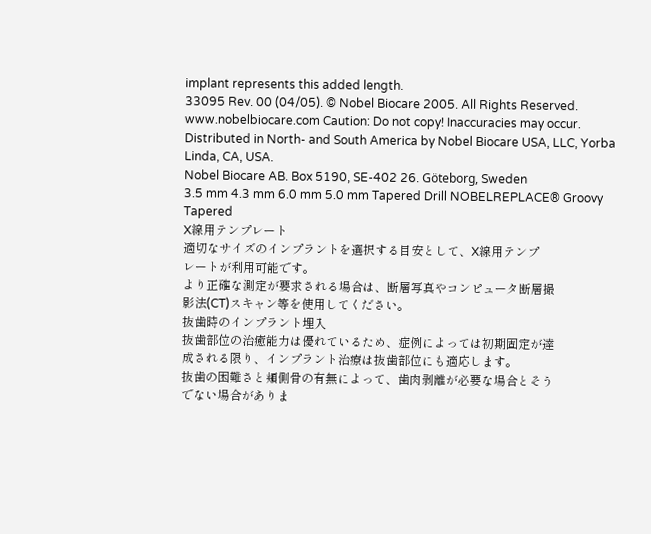implant represents this added length.
33095 Rev. 00 (04/05). © Nobel Biocare 2005. All Rights Reserved. www.nobelbiocare.com Caution: Do not copy! Inaccuracies may occur. Distributed in North- and South America by Nobel Biocare USA, LLC, Yorba Linda, CA, USA.
Nobel Biocare AB. Box 5190, SE-402 26. Göteborg, Sweden
3.5 mm 4.3 mm 6.0 mm 5.0 mm Tapered Drill NOBELREPLACE® Groovy Tapered
X線用テンプレート
適切なサイズのインプラントを選択する目安として、X線用テンプ
レートが利用可能です。
より正確な測定が要求される場合は、断層写真やコンピュータ断層撮
影法(CT)スキャン等を使用してください。
抜歯時のインプラント埋入
抜歯部位の治癒能力は優れているため、症例によっては初期固定が達
成される限り、インプラント治療は抜歯部位にも適応します。
抜歯の困難さと頬側骨の有無によって、歯肉剥離が必要な場合とそう
でない場合がありま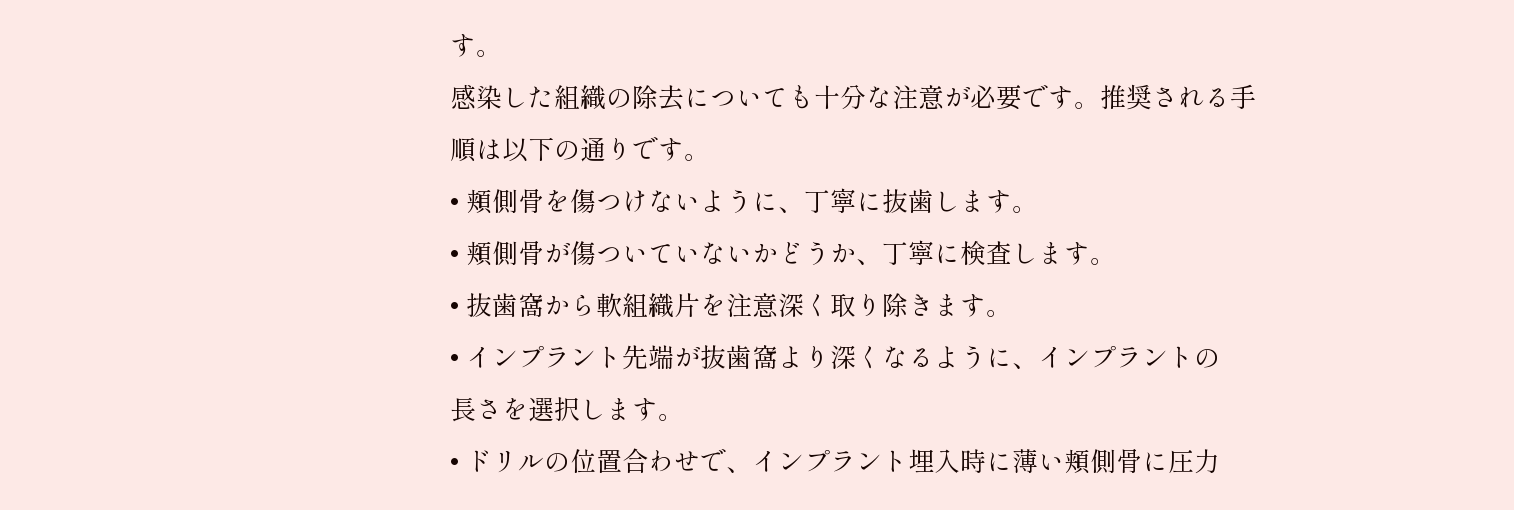す。
感染した組織の除去についても十分な注意が必要です。推奨される手
順は以下の通りです。
• 頬側骨を傷つけないように、丁寧に抜歯します。
• 頬側骨が傷ついていないかどうか、丁寧に検査します。
• 抜歯窩から軟組織片を注意深く取り除きます。
• インプラント先端が抜歯窩より深くなるように、インプラントの
長さを選択します。
• ドリルの位置合わせで、インプラント埋入時に薄い頬側骨に圧力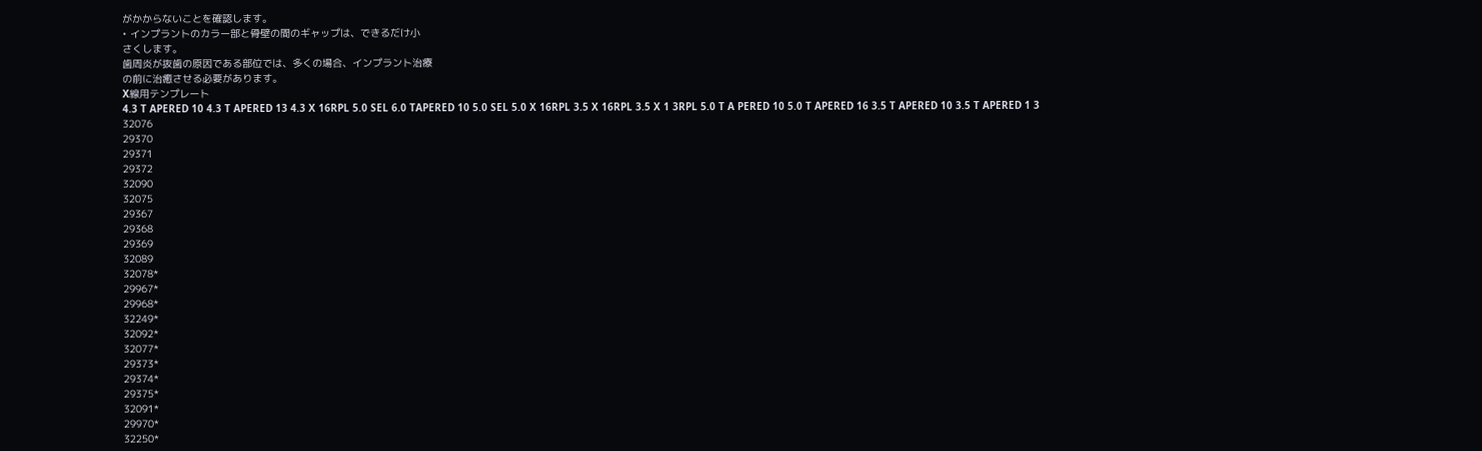がかからないことを確認します。
• インプラントのカラー部と骨壁の間のギャップは、できるだけ小
さくします。
歯周炎が抜歯の原因である部位では、多くの場合、インプラント治療
の前に治癒させる必要があります。
X線用テンプレート
4.3 T APERED 10 4.3 T APERED 13 4.3 X 16RPL 5.0 SEL 6.0 TAPERED 10 5.0 SEL 5.0 X 16RPL 3.5 X 16RPL 3.5 X 1 3RPL 5.0 T A PERED 10 5.0 T APERED 16 3.5 T APERED 10 3.5 T APERED 1 3
32076
29370
29371
29372
32090
32075
29367
29368
29369
32089
32078*
29967*
29968*
32249*
32092*
32077*
29373*
29374*
29375*
32091*
29970*
32250*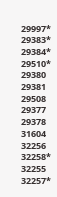29997*
29383*
29384*
29510*
29380
29381
29508
29377
29378
31604
32256
32258*
32255
32257*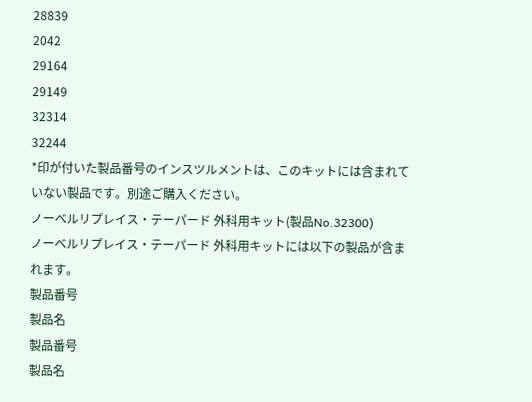28839
2042
29164
29149
32314
32244
*印が付いた製品番号のインスツルメントは、このキットには含まれていない製品です。別途ご購入ください。
ノーベルリプレイス・テーパード 外科用キット(製品No.32300)
ノーベルリプレイス・テーパード 外科用キットには以下の製品が含まれます。
製品番号
製品名
製品番号
製品名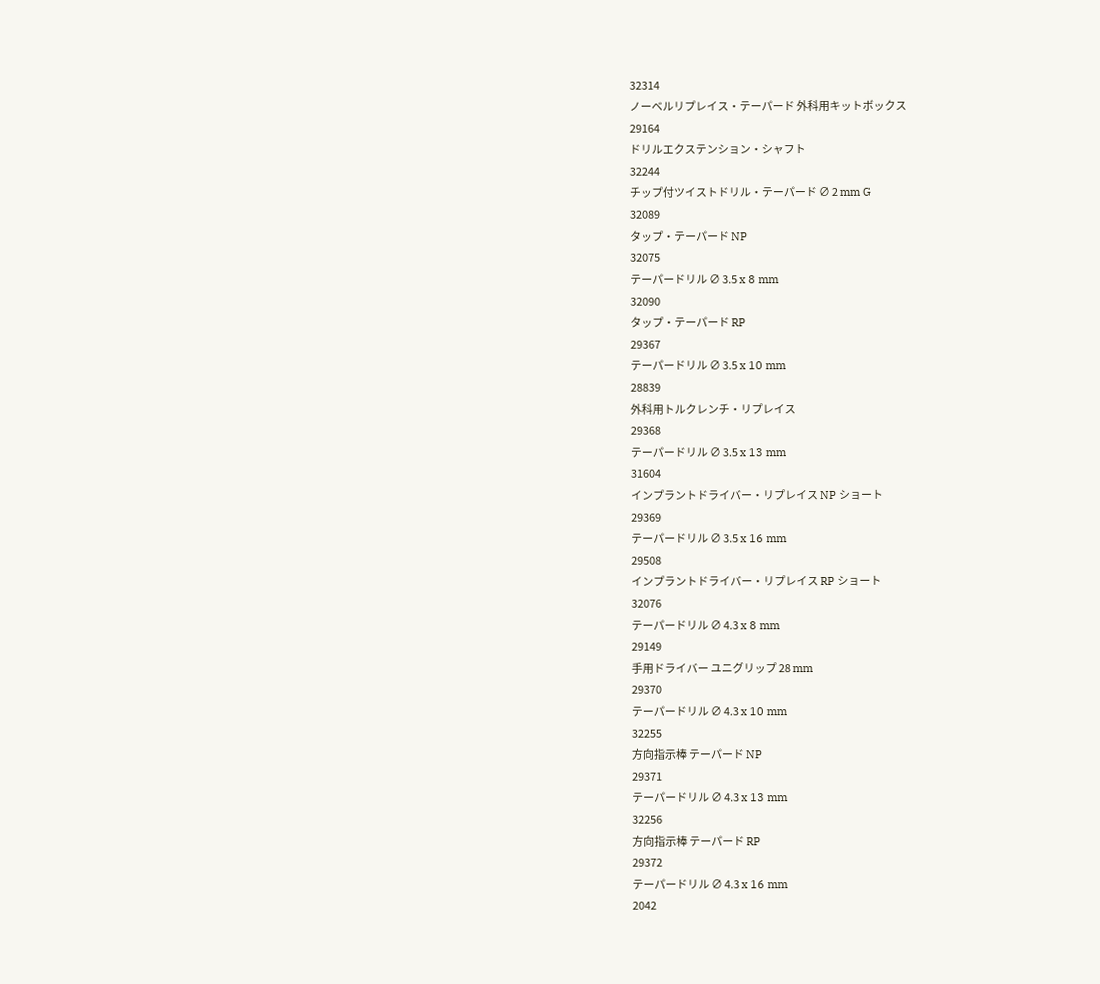32314
ノーベルリプレイス・テーパード 外科用キットボックス
29164
ドリルエクステンション・シャフト
32244
チップ付ツイストドリル・テーパード ∅ 2 mm G
32089
タップ・テーパード NP
32075
テーパードリル ∅ 3.5 x 8 mm
32090
タップ・テーパード RP
29367
テーパードリル ∅ 3.5 x 10 mm
28839
外科用トルクレンチ・リプレイス
29368
テーパードリル ∅ 3.5 x 13 mm
31604
インプラントドライバー・リプレイス NP ショート
29369
テーパードリル ∅ 3.5 x 16 mm
29508
インプラントドライバー・リプレイス RP ショート
32076
テーパードリル ∅ 4.3 x 8 mm
29149
手用ドライバー ユニグリップ 28 mm
29370
テーパードリル ∅ 4.3 x 10 mm
32255
方向指示棒 テーパード NP
29371
テーパードリル ∅ 4.3 x 13 mm
32256
方向指示棒 テーパード RP
29372
テーパードリル ∅ 4.3 x 16 mm
2042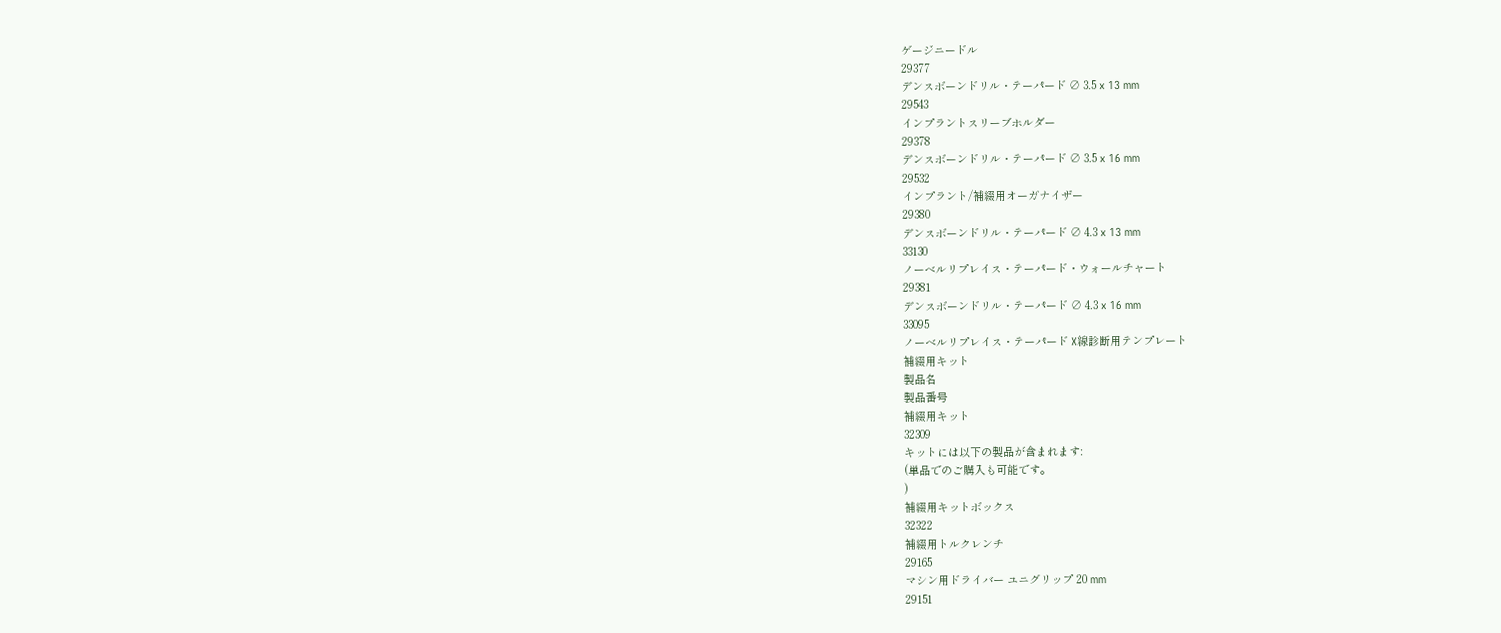ゲージニードル
29377
デンスボーンドリル・テーパード ∅ 3.5 x 13 mm
29543
インプラントスリーブホルダー
29378
デンスボーンドリル・テーパード ∅ 3.5 x 16 mm
29532
インプラント/補綴用オーガナイザー
29380
デンスボーンドリル・テーパード ∅ 4.3 x 13 mm
33130
ノーベルリプレイス・テーパード・ウォールチャート
29381
デンスボーンドリル・テーパード ∅ 4.3 x 16 mm
33095
ノーベルリプレイス・テーパード X線診断用テンプレート
補綴用キット
製品名
製品番号
補綴用キット
32309
キットには以下の製品が含まれます:
(単品でのご購入も可能です。
)
補綴用キットボックス
32322
補綴用トルクレンチ
29165
マシン用ドライバー ユニグリップ 20 mm
29151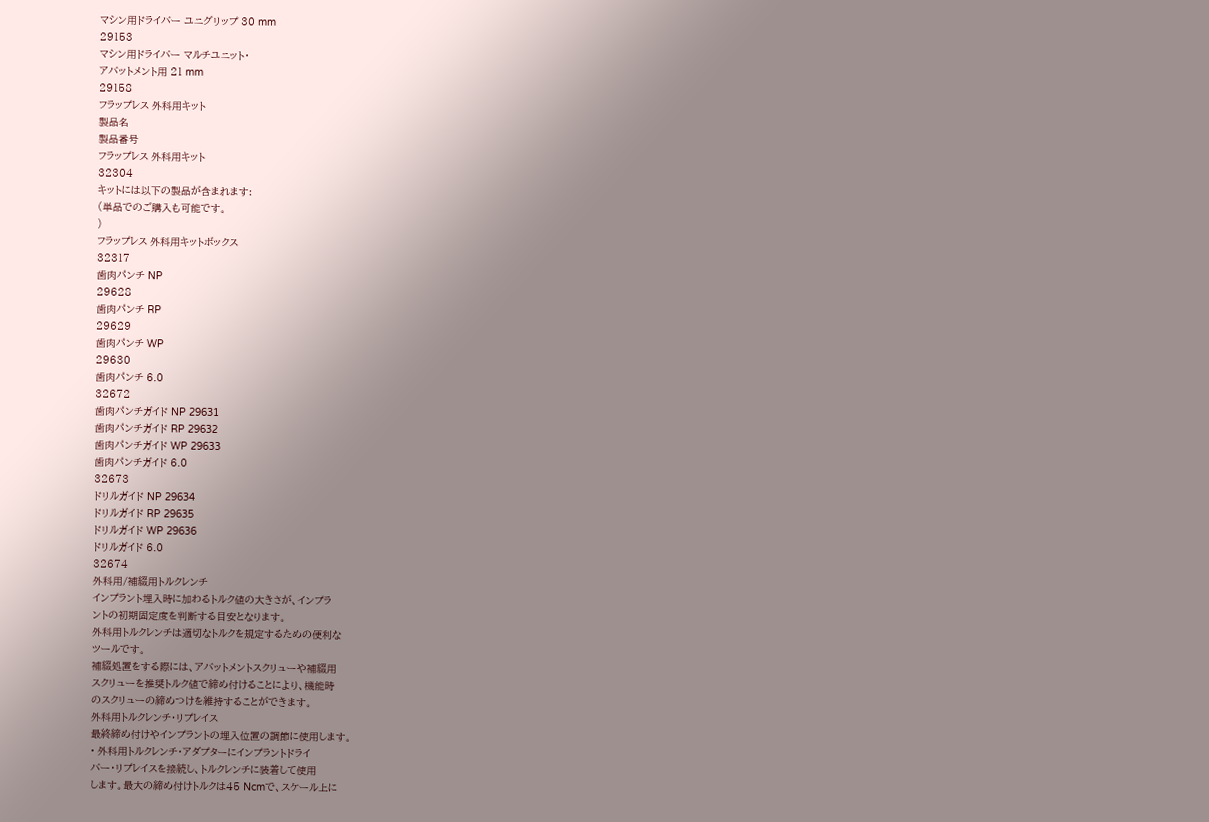マシン用ドライバー ユニグリップ 30 mm
29153
マシン用ドライバー マルチユニット・
アバットメント用 21 mm
29158
フラップレス 外科用キット
製品名
製品番号
フラップレス 外科用キット
32304
キットには以下の製品が含まれます:
(単品でのご購入も可能です。
)
フラップレス 外科用キットボックス
32317
歯肉パンチ NP
29628
歯肉パンチ RP
29629
歯肉パンチ WP
29630
歯肉パンチ 6.0
32672
歯肉パンチガイド NP 29631
歯肉パンチガイド RP 29632
歯肉パンチガイド WP 29633
歯肉パンチガイド 6.0
32673
ドリルガイド NP 29634
ドリルガイド RP 29635
ドリルガイド WP 29636
ドリルガイド 6.0
32674
外科用/補綴用トルクレンチ
インプラント埋入時に加わるトルク値の大きさが、インプラ
ントの初期固定度を判断する目安となります。
外科用トルクレンチは適切なトルクを規定するための便利な
ツールです。
補綴処置をする際には、アバットメントスクリューや補綴用
スクリューを推奨トルク値で締め付けることにより、機能時
のスクリューの締めつけを維持することができます。
外科用トルクレンチ・リプレイス
最終締め付けやインプラントの埋入位置の調節に使用します。
• 外科用トルクレンチ・アダプターにインプラントドライ
バー・リプレイスを接続し、トルクレンチに装着して使用
します。最大の締め付けトルクは45 Ncmで、スケール上に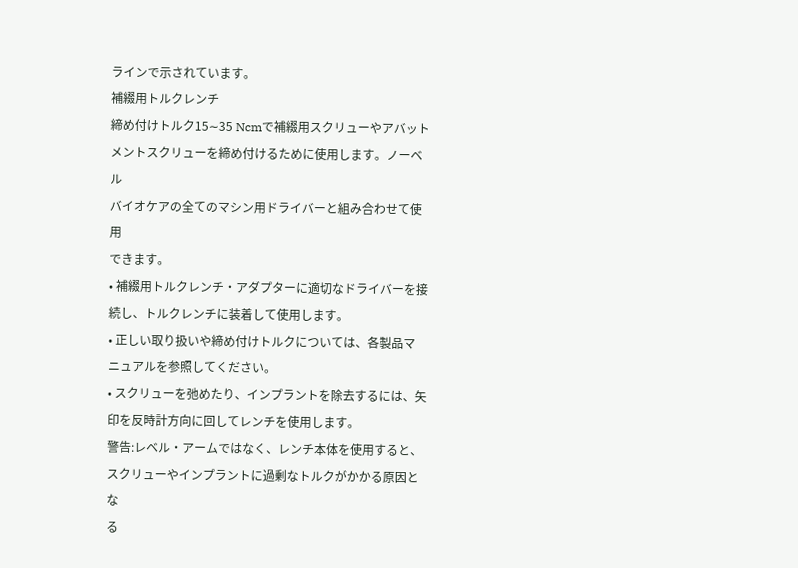ラインで示されています。
補綴用トルクレンチ
締め付けトルク15∼35 Ncmで補綴用スクリューやアバット
メントスクリューを締め付けるために使用します。ノーベル
バイオケアの全てのマシン用ドライバーと組み合わせて使用
できます。
• 補綴用トルクレンチ・アダプターに適切なドライバーを接
続し、トルクレンチに装着して使用します。
• 正しい取り扱いや締め付けトルクについては、各製品マ
ニュアルを参照してください。
• スクリューを弛めたり、インプラントを除去するには、矢
印を反時計方向に回してレンチを使用します。
警告:レベル・アームではなく、レンチ本体を使用すると、
スクリューやインプラントに過剰なトルクがかかる原因とな
る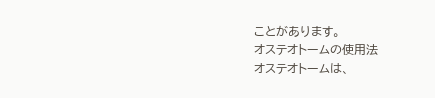ことがあります。
オステオトームの使用法
オステオトームは、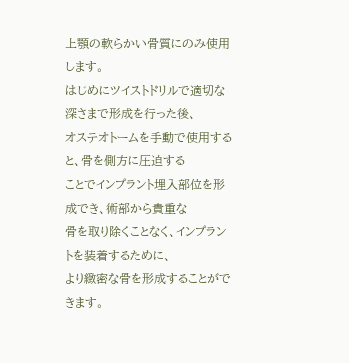上顎の軟らかい骨質にのみ使用します。
はじめにツイストドリルで適切な深さまで形成を行った後、
オステオトームを手動で使用すると、骨を側方に圧迫する
ことでインプラント埋入部位を形成でき、術部から貴重な
骨を取り除くことなく、インプラントを装着するために、
より緻密な骨を形成することができます。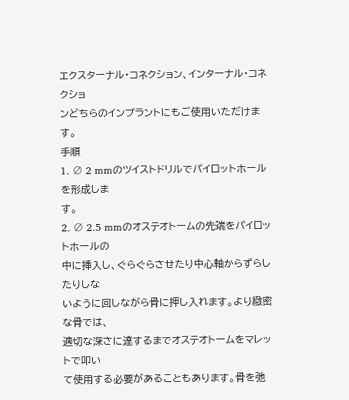エクスターナル・コネクション、インターナル・コネクショ
ンどちらのインプラントにもご使用いただけます。
手順
1. ∅ 2 mmのツイストドリルでパイロットホールを形成しま
す。
2. ∅ 2.5 mmのオステオトームの先端をパイロットホールの
中に挿入し、ぐらぐらさせたり中心軸からずらしたりしな
いように回しながら骨に押し入れます。より緻密な骨では、
適切な深さに達するまでオステオトームをマレットで叩い
て使用する必要があることもあります。骨を弛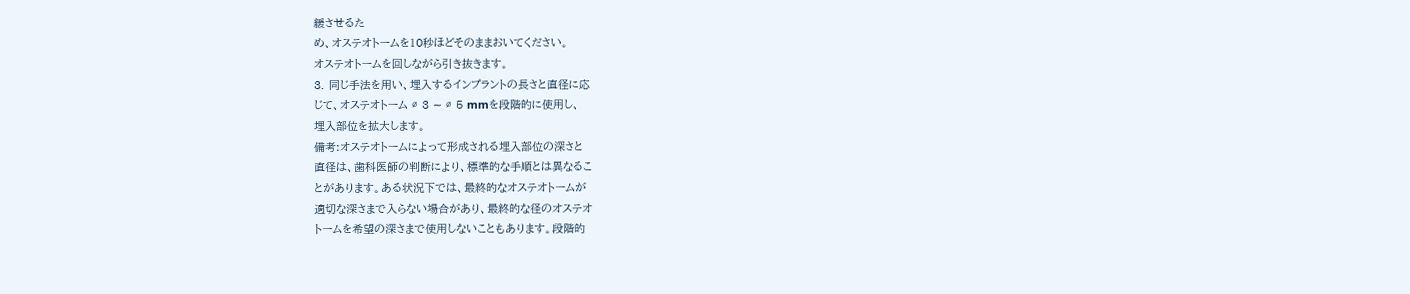緩させるた
め、オステオトームを10秒ほどそのままおいてください。
オステオトームを回しながら引き抜きます。
3. 同じ手法を用い、埋入するインプラントの長さと直径に応
じて、オステオトーム ∅ 3 ∼ ∅ 5 mmを段階的に使用し、
埋入部位を拡大します。
備考:オステオトームによって形成される埋入部位の深さと
直径は、歯科医師の判断により、標準的な手順とは異なるこ
とがあります。ある状況下では、最終的なオステオトームが
適切な深さまで入らない場合があり、最終的な径のオステオ
トームを希望の深さまで使用しないこともあります。段階的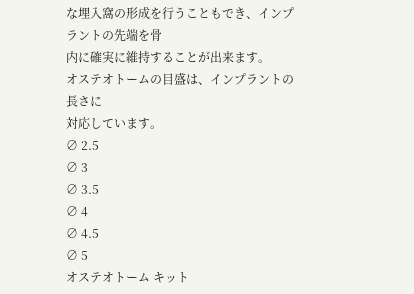な埋入窩の形成を行うこともでき、インプラントの先端を骨
内に確実に維持することが出来ます。
オステオトームの目盛は、インプラントの長さに
対応しています。
∅ 2.5
∅ 3
∅ 3.5
∅ 4
∅ 4.5
∅ 5
オステオトーム キット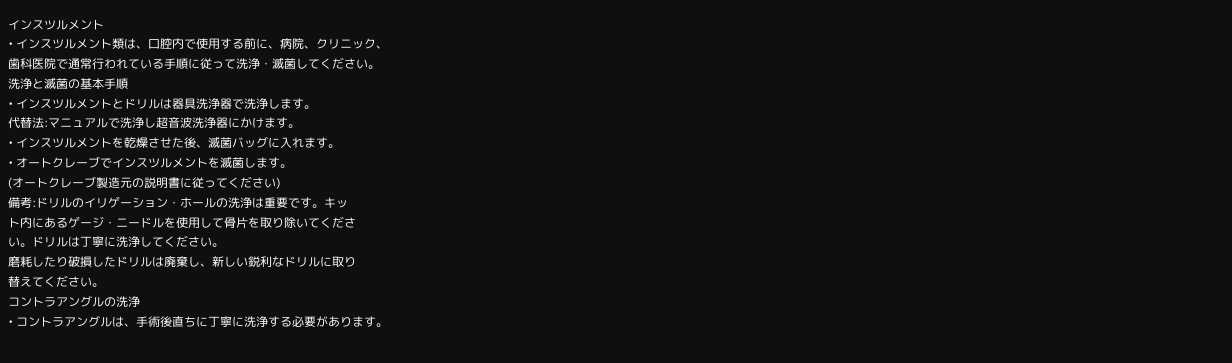インスツルメント
• インスツルメント類は、口腔内で使用する前に、病院、クリニック、
歯科医院で通常行われている手順に従って洗浄・滅菌してください。
洗浄と滅菌の基本手順
• インスツルメントとドリルは器具洗浄器で洗浄します。
代替法:マニュアルで洗浄し超音波洗浄器にかけます。
• インスツルメントを乾燥させた後、滅菌バッグに入れます。
• オートクレーブでインスツルメントを滅菌します。
(オートクレーブ製造元の説明書に従ってください)
備考:ドリルのイリゲーション・ホールの洗浄は重要です。キッ
ト内にあるゲージ・ニードルを使用して骨片を取り除いてくださ
い。ドリルは丁寧に洗浄してください。
磨耗したり破損したドリルは廃棄し、新しい鋭利なドリルに取り
替えてください。
コントラアングルの洗浄
• コントラアングルは、手術後直ちに丁寧に洗浄する必要があります。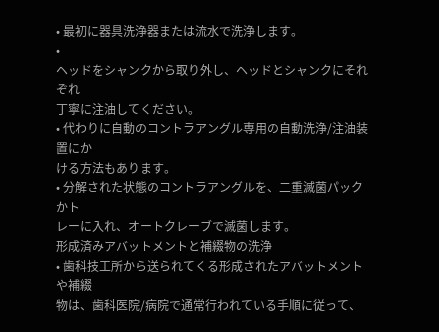• 最初に器具洗浄器または流水で洗浄します。
•
ヘッドをシャンクから取り外し、ヘッドとシャンクにそれぞれ
丁寧に注油してください。
• 代わりに自動のコントラアングル専用の自動洗浄/注油装置にか
ける方法もあります。
• 分解された状態のコントラアングルを、二重滅菌パックかト
レーに入れ、オートクレーブで滅菌します。
形成済みアバットメントと補綴物の洗浄
• 歯科技工所から送られてくる形成されたアバットメントや補綴
物は、歯科医院/病院で通常行われている手順に従って、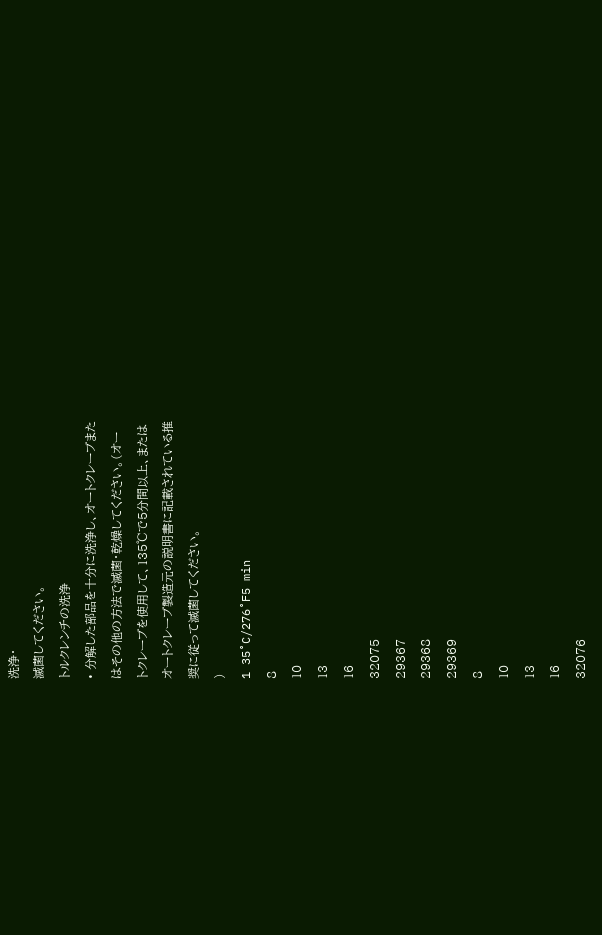洗浄・
滅菌してください。
トルクレンチの洗浄
• 分解した部品を十分に洗浄し、オートクレーブまた
はその他の方法で滅菌・乾燥してください。(オー
トクレーブを使用して、135℃で5分間以上、または
オートクレーブ製造元の説明書に記載されている推
奨に従って滅菌してください。
)
1 35˚C/276˚F5 min
8
10
13
16
32075
29367
29368
29369
8
10
13
16
32076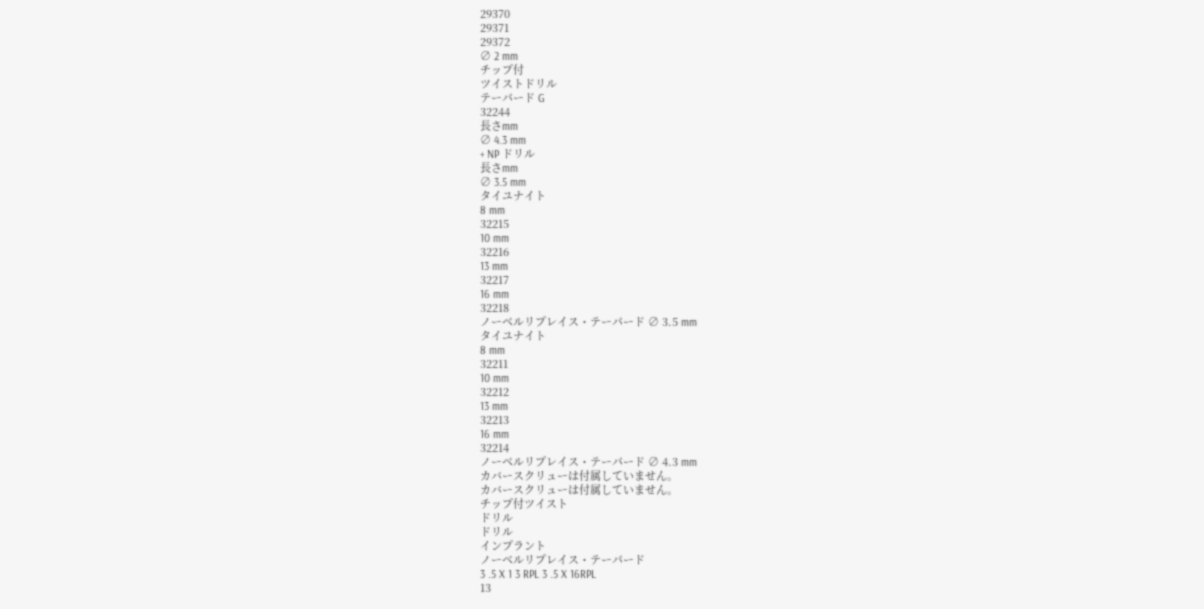29370
29371
29372
∅ 2 mm
チップ付
ツイストドリル
テーパード G
32244
長さmm
∅ 4.3 mm
+ NP ドリル
長さmm
∅ 3.5 mm
タイユナイト
8 mm
32215
10 mm
32216
13 mm
32217
16 mm
32218
ノーベルリプレイス・テーパード ∅ 3.5 mm
タイユナイト
8 mm
32211
10 mm
32212
13 mm
32213
16 mm
32214
ノーベルリプレイス・テーパード ∅ 4.3 mm
カバースクリューは付属していません。
カバースクリューは付属していません。
チップ付ツイスト
ドリル
ドリル
インプラント
ノーベルリプレイス・テーパード
3 .5 X 1 3 RPL 3 .5 X 16RPL
13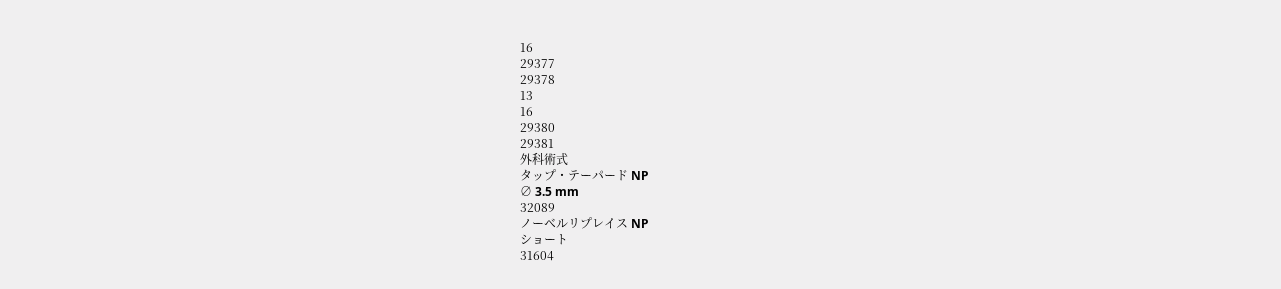16
29377
29378
13
16
29380
29381
外科術式
タップ・テーパード NP
∅ 3.5 mm
32089
ノーベルリプレイス NP
ショート
31604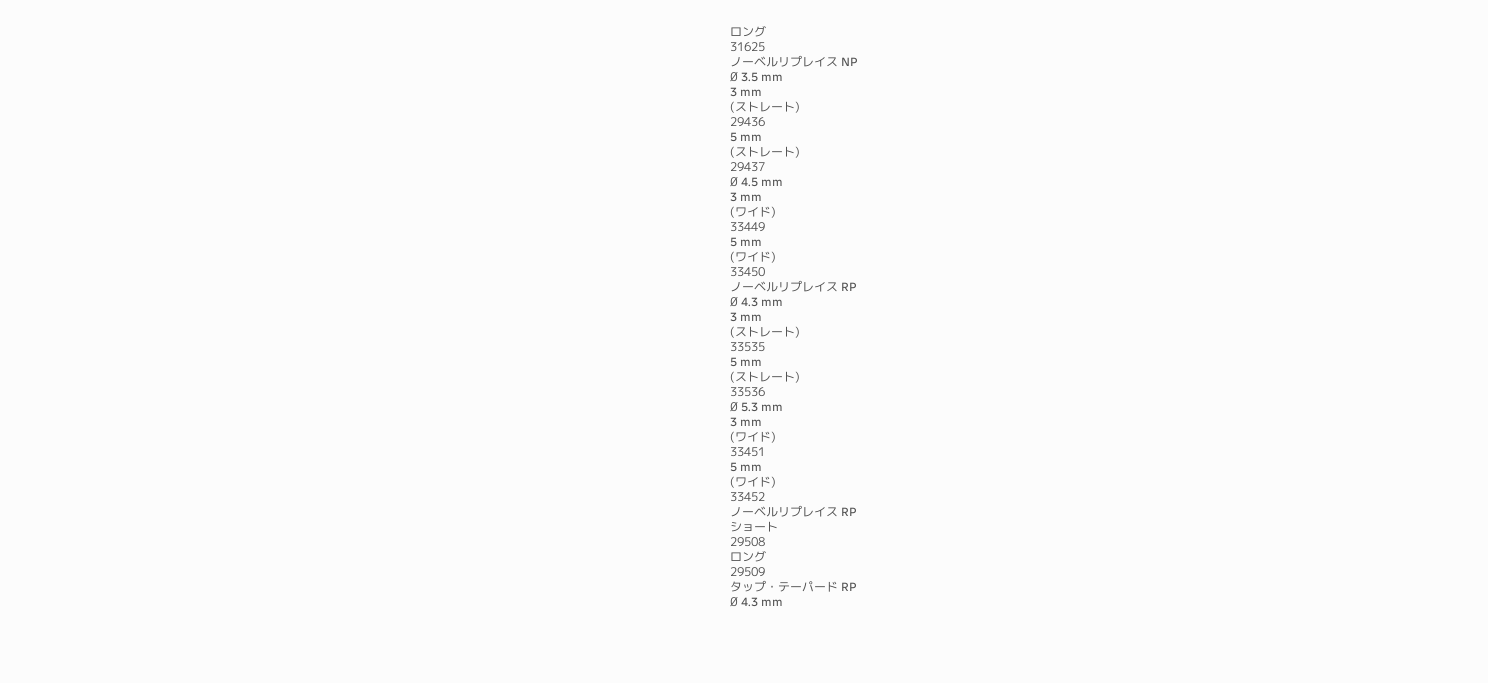ロング
31625
ノーベルリプレイス NP
∅ 3.5 mm
3 mm
(ストレート)
29436
5 mm
(ストレート)
29437
∅ 4.5 mm
3 mm
(ワイド)
33449
5 mm
(ワイド)
33450
ノーベルリプレイス RP
∅ 4.3 mm
3 mm
(ストレート)
33535
5 mm
(ストレート)
33536
∅ 5.3 mm
3 mm
(ワイド)
33451
5 mm
(ワイド)
33452
ノーベルリプレイス RP
ショート
29508
ロング
29509
タップ・テーパード RP
∅ 4.3 mm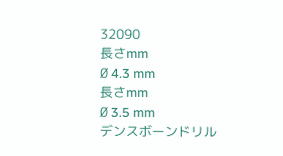32090
長さmm
∅ 4.3 mm
長さmm
∅ 3.5 mm
デンスボーンドリル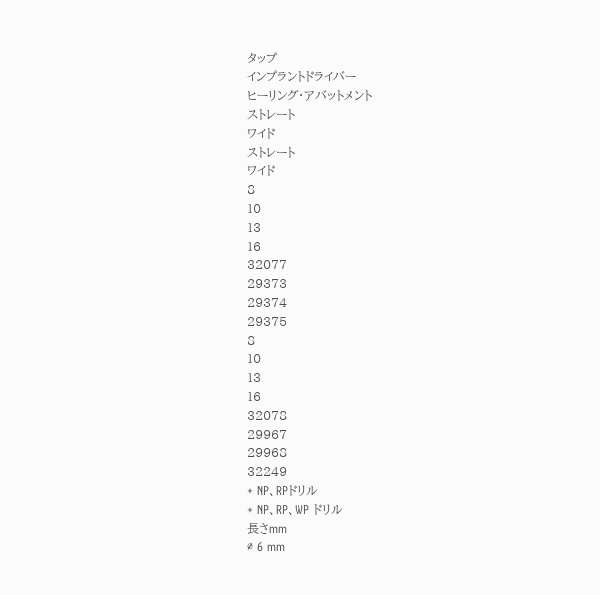タップ
インプラントドライバー
ヒーリング・アバットメント
ストレート
ワイド
ストレート
ワイド
8
10
13
16
32077
29373
29374
29375
8
10
13
16
32078
29967
29968
32249
+ NP、RPドリル
+ NP、RP、WP ドリル
長さmm
∅ 6 mm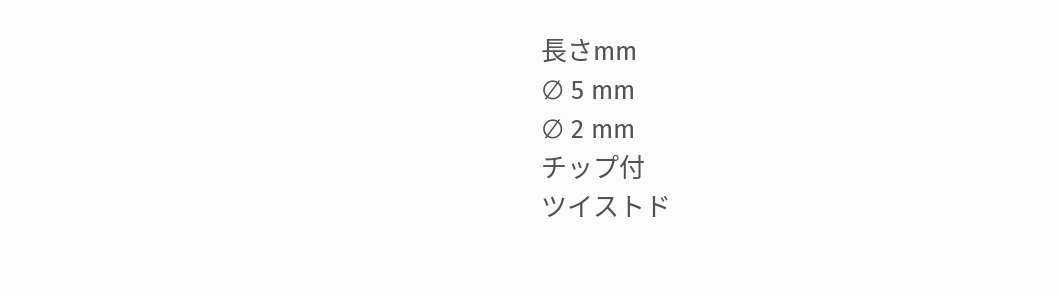長さmm
∅ 5 mm
∅ 2 mm
チップ付
ツイストド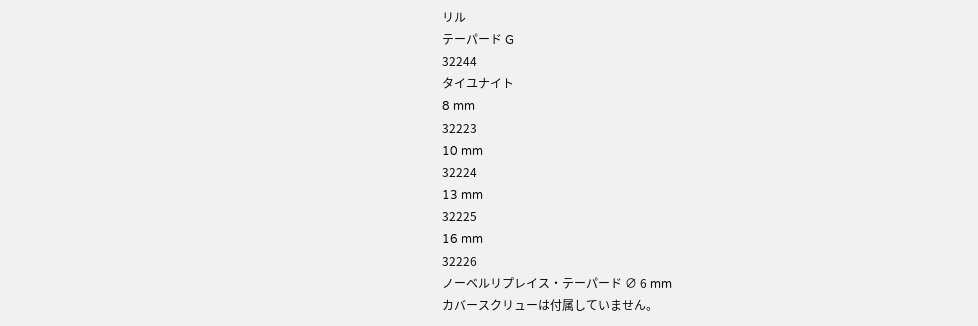リル
テーパード G
32244
タイユナイト
8 mm
32223
10 mm
32224
13 mm
32225
16 mm
32226
ノーベルリプレイス・テーパード ∅ 6 mm
カバースクリューは付属していません。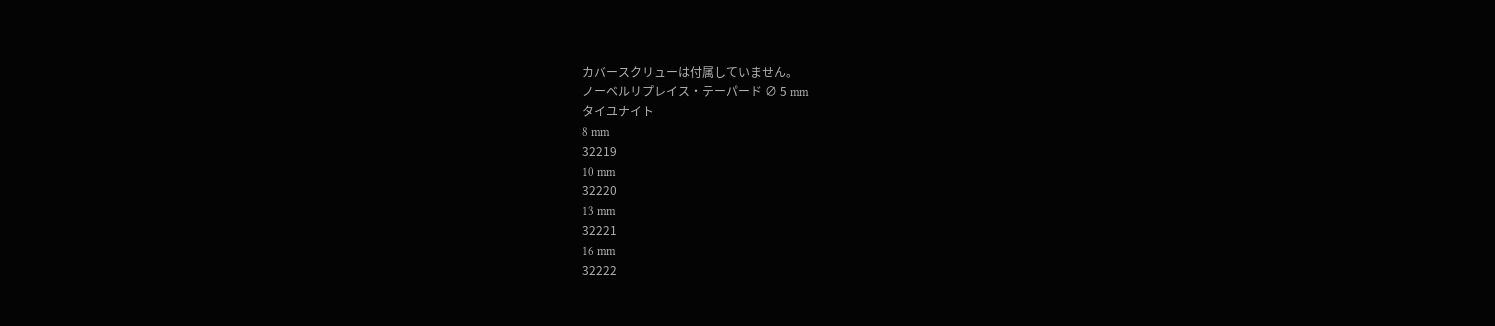カバースクリューは付属していません。
ノーベルリプレイス・テーパード ∅ 5 mm
タイユナイト
8 mm
32219
10 mm
32220
13 mm
32221
16 mm
32222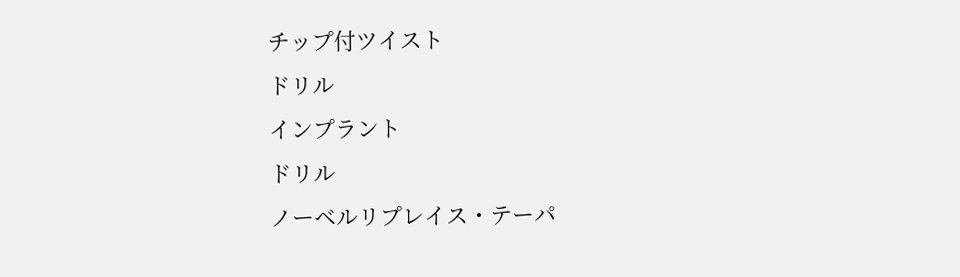チップ付ツイスト
ドリル
インプラント
ドリル
ノーベルリプレイス・テーパ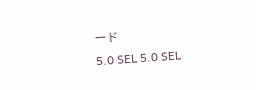ード
5.0 SEL 5.0 SEL